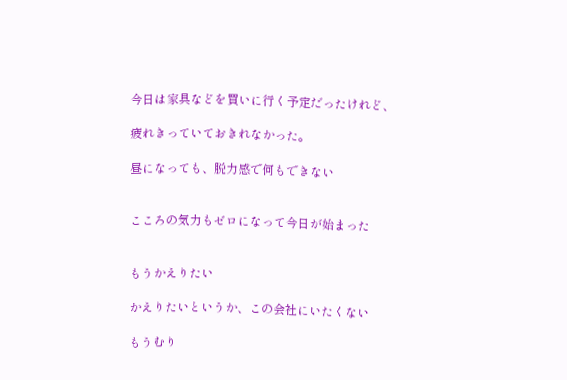今日は家具などを買いに行く予定だったけれど、

疲れきっていておきれなかった。

昼になっても、脱力感で何もできない


こころの気力もゼロになって今日が始まった


もうかえりたい

かえりたいというか、この会社にいたくない

もうむり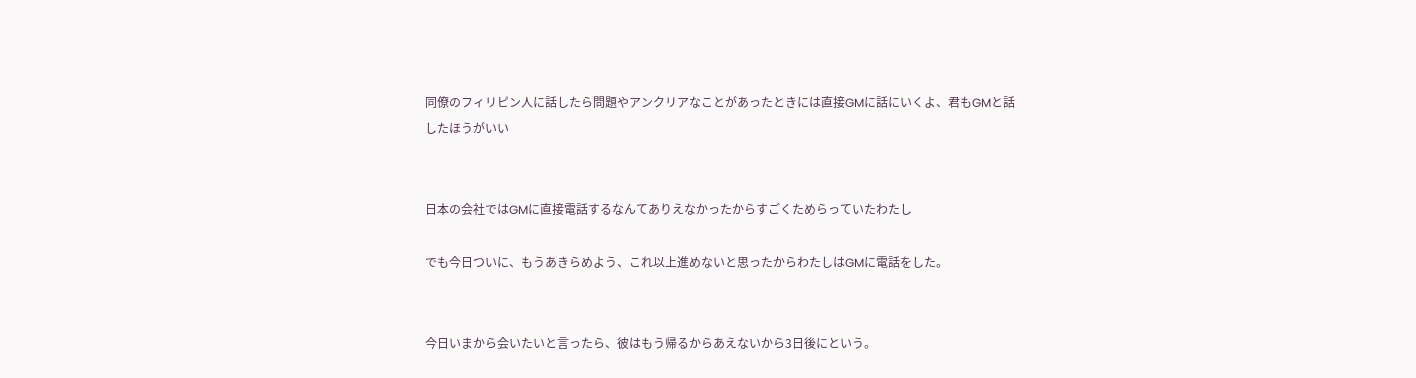同僚のフィリピン人に話したら問題やアンクリアなことがあったときには直接GMに話にいくよ、君もGMと話したほうがいい


日本の会社ではGMに直接電話するなんてありえなかったからすごくためらっていたわたし

でも今日ついに、もうあきらめよう、これ以上進めないと思ったからわたしはGMに電話をした。


今日いまから会いたいと言ったら、彼はもう帰るからあえないから3日後にという。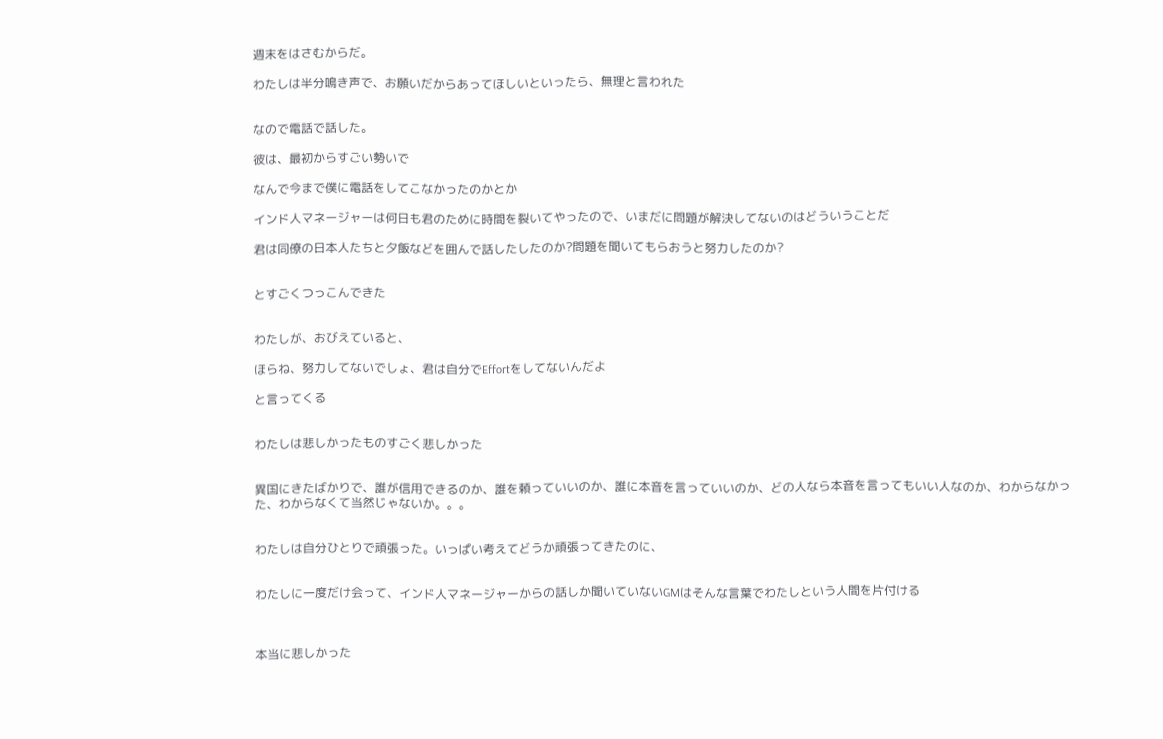週末をはさむからだ。

わたしは半分鳴き声で、お願いだからあってほしいといったら、無理と言われた


なので電話で話した。

彼は、最初からすごい勢いで

なんで今まで僕に電話をしてこなかったのかとか

インド人マネージャーは何日も君のために時間を裂いてやったので、いまだに問題が解決してないのはどういうことだ

君は同僚の日本人たちと夕飯などを囲んで話したしたのか?問題を聞いてもらおうと努力したのか?


とすごくつっこんできた


わたしが、おびえていると、

ほらね、努力してないでしょ、君は自分でEffortをしてないんだよ

と言ってくる


わたしは悲しかったものすごく悲しかった


異国にきたばかりで、誰が信用できるのか、誰を頼っていいのか、誰に本音を言っていいのか、どの人なら本音を言ってもいい人なのか、わからなかった、わからなくて当然じゃないか。。。


わたしは自分ひとりで頑張った。いっぱい考えてどうか頑張ってきたのに、


わたしに一度だけ会って、インド人マネージャーからの話しか聞いていないGMはそんな言葉でわたしという人間を片付ける



本当に悲しかった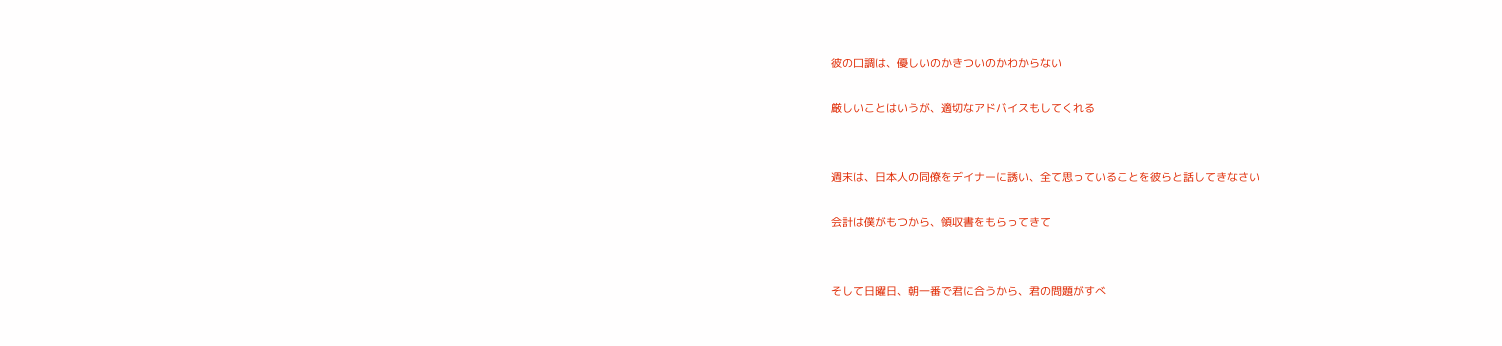彼の口調は、優しいのかきついのかわからない

厳しいことはいうが、適切なアドバイスもしてくれる


週末は、日本人の同僚をデイナーに誘い、全て思っていることを彼らと話してきなさい

会計は僕がもつから、領収書をもらってきて


そして日曜日、朝一番で君に合うから、君の問題がすべ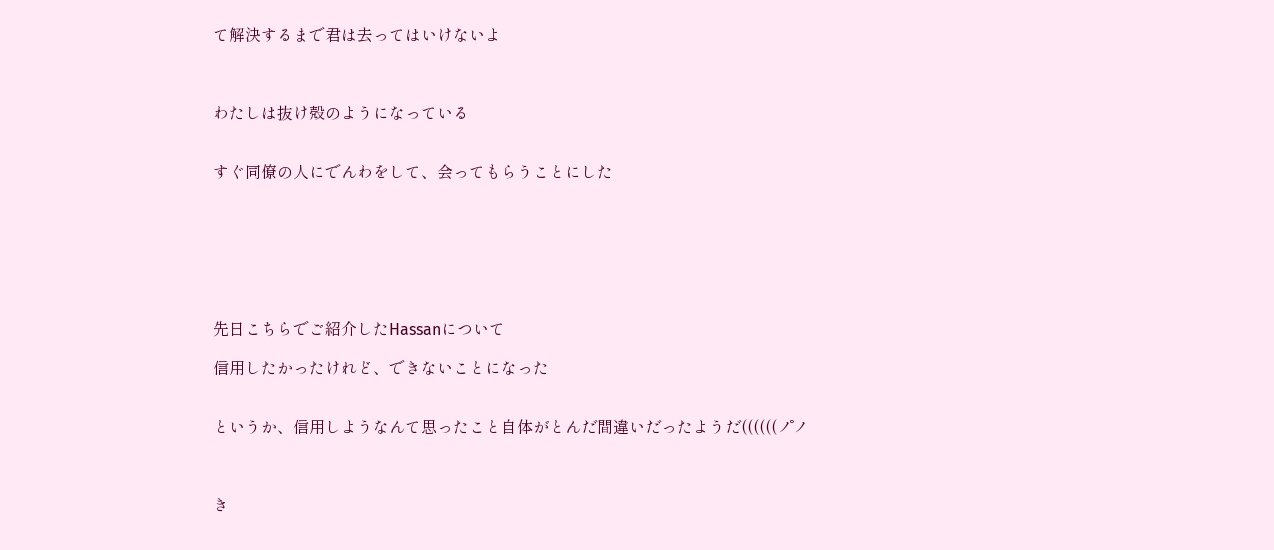て解決するまで君は去ってはいけないよ



わたしは抜け殻のようになっている


すぐ同僚の人にでんわをして、会ってもらうことにした







先日こちらでご紹介したHassanについて

信用したかったけれど、できないことになった


というか、信用しようなんて思ったこと自体がとんだ間違いだったようだ((((((ノ゚ノ



き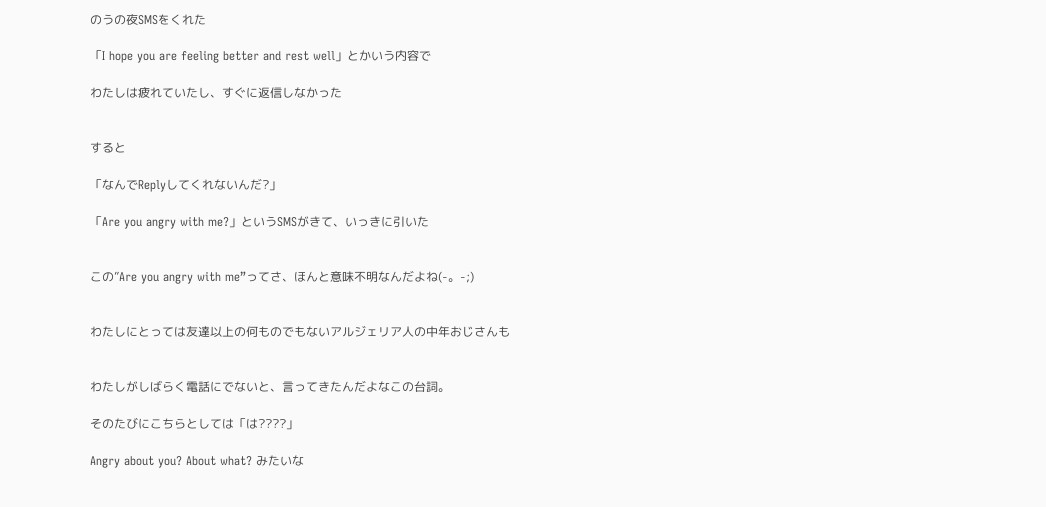のうの夜SMSをくれた

「I hope you are feeling better and rest well」とかいう内容で

わたしは疲れていたし、すぐに返信しなかった


すると

「なんでReplyしてくれないんだ?」

「Are you angry with me?」というSMSがきて、いっきに引いた


この”Are you angry with me”ってさ、ほんと意味不明なんだよね(-。-;)


わたしにとっては友達以上の何ものでもないアルジェリア人の中年おじさんも


わたしがしばらく電話にでないと、言ってきたんだよなこの台詞。

そのたびにこちらとしては「は????」

Angry about you? About what? みたいな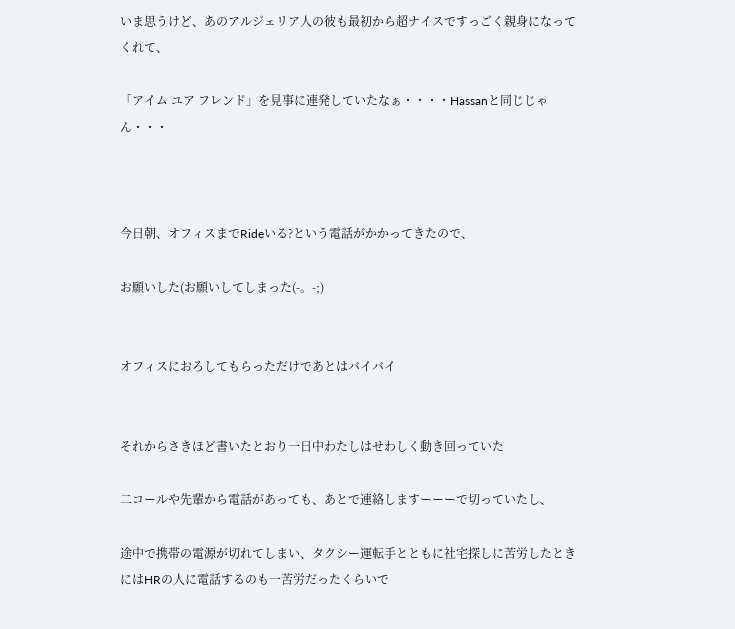いま思うけど、あのアルジェリア人の彼も最初から超ナイスですっごく親身になってくれて、

「アイム ユア フレンド」を見事に連発していたなぁ・・・・Hassanと同じじゃん・・・



今日朝、オフィスまでRideいる?という電話がかかってきたので、

お願いした(お願いしてしまった(-。-;)


オフィスにおろしてもらっただけであとはバイバイ


それからさきほど書いたとおり一日中わたしはせわしく動き回っていた

二コールや先輩から電話があっても、あとで連絡しますーーーで切っていたし、

途中で携帯の電源が切れてしまい、タクシー運転手とともに社宅探しに苦労したときにはHRの人に電話するのも一苦労だったくらいで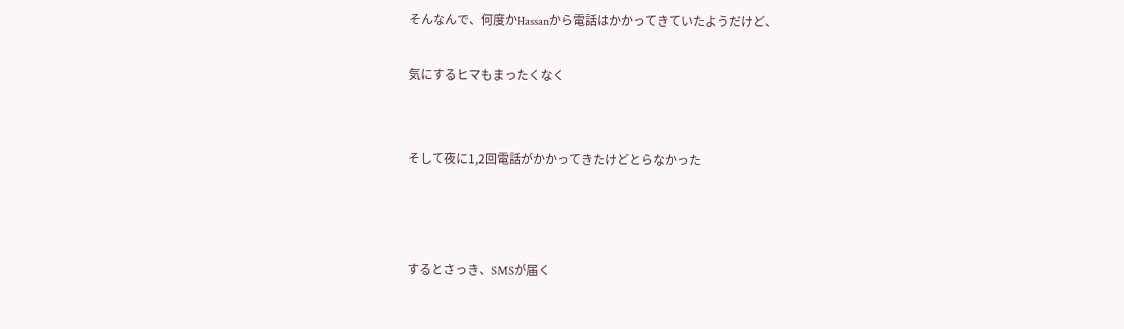そんなんで、何度かHassanから電話はかかってきていたようだけど、

気にするヒマもまったくなく


そして夜に1,2回電話がかかってきたけどとらなかった



するとさっき、SMSが届く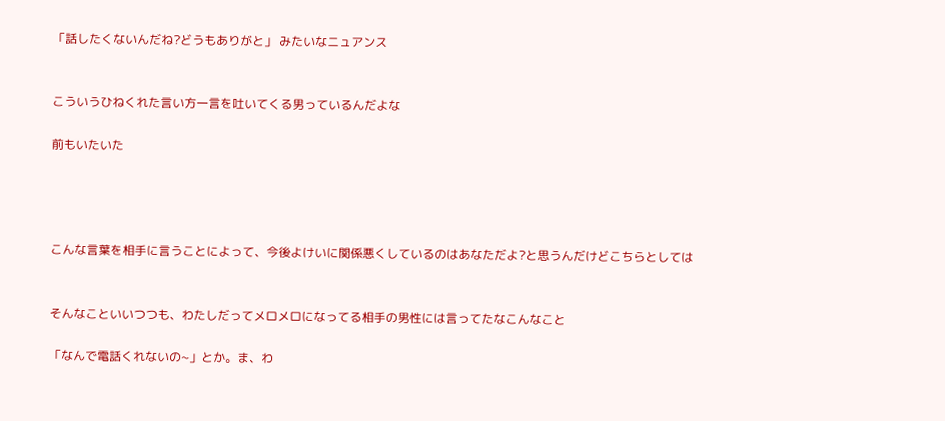「話したくないんだね?どうもありがと」 みたいなニュアンス


こういうひねくれた言い方一言を吐いてくる男っているんだよな

前もいたいた




こんな言葉を相手に言うことによって、今後よけいに関係悪くしているのはあなただよ?と思うんだけどこちらとしては


そんなこといいつつも、わたしだってメロメロになってる相手の男性には言ってたなこんなこと

「なんで電話くれないの~」とか。ま、わ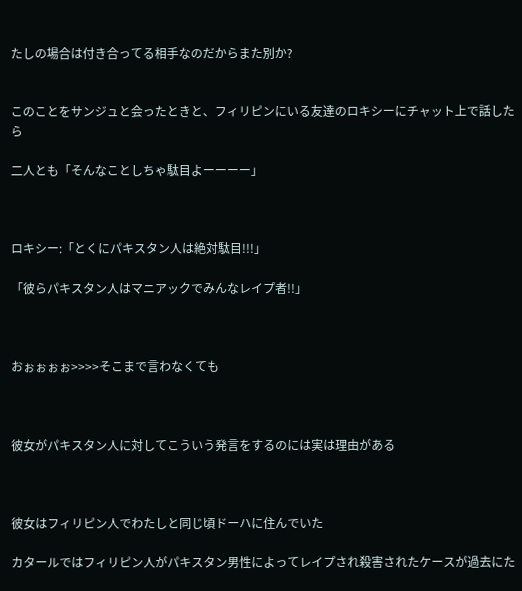たしの場合は付き合ってる相手なのだからまた別か?


このことをサンジュと会ったときと、フィリピンにいる友達のロキシーにチャット上で話したら

二人とも「そんなことしちゃ駄目よーーーー」



ロキシー:「とくにパキスタン人は絶対駄目!!!」

「彼らパキスタン人はマニアックでみんなレイプ者!!」



おぉぉぉぉ>>>>そこまで言わなくても



彼女がパキスタン人に対してこういう発言をするのには実は理由がある



彼女はフィリピン人でわたしと同じ頃ドーハに住んでいた

カタールではフィリピン人がパキスタン男性によってレイプされ殺害されたケースが過去にた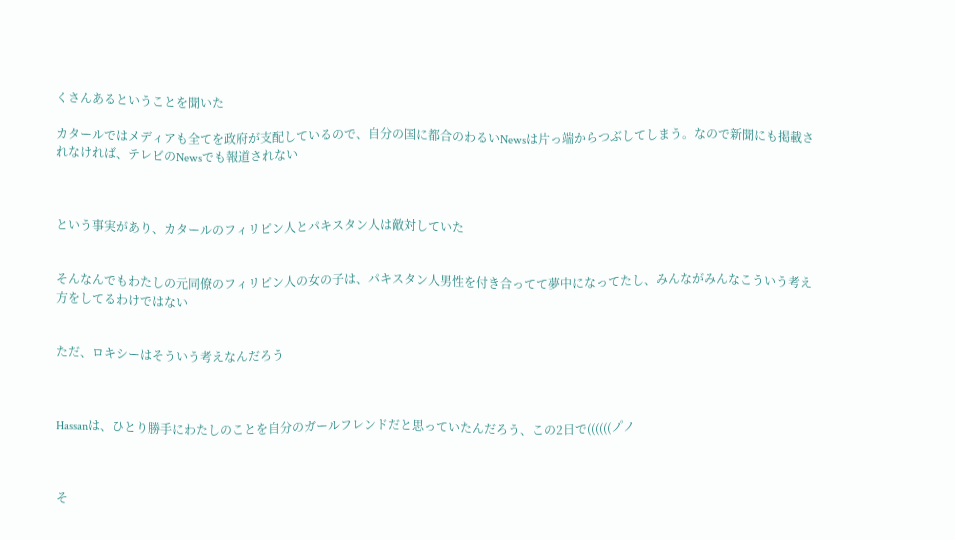くさんあるということを聞いた

カタールではメディアも全てを政府が支配しているので、自分の国に都合のわるいNewsは片っ端からつぶしてしまう。なので新聞にも掲載されなければ、テレビのNewsでも報道されない



という事実があり、カタールのフィリピン人とパキスタン人は敵対していた


そんなんでもわたしの元同僚のフィリピン人の女の子は、パキスタン人男性を付き合ってて夢中になってたし、みんながみんなこういう考え方をしてるわけではない


ただ、ロキシーはそういう考えなんだろう



Hassanは、ひとり勝手にわたしのことを自分のガールフレンドだと思っていたんだろう、この2日で((((((ノ゚ノ



そ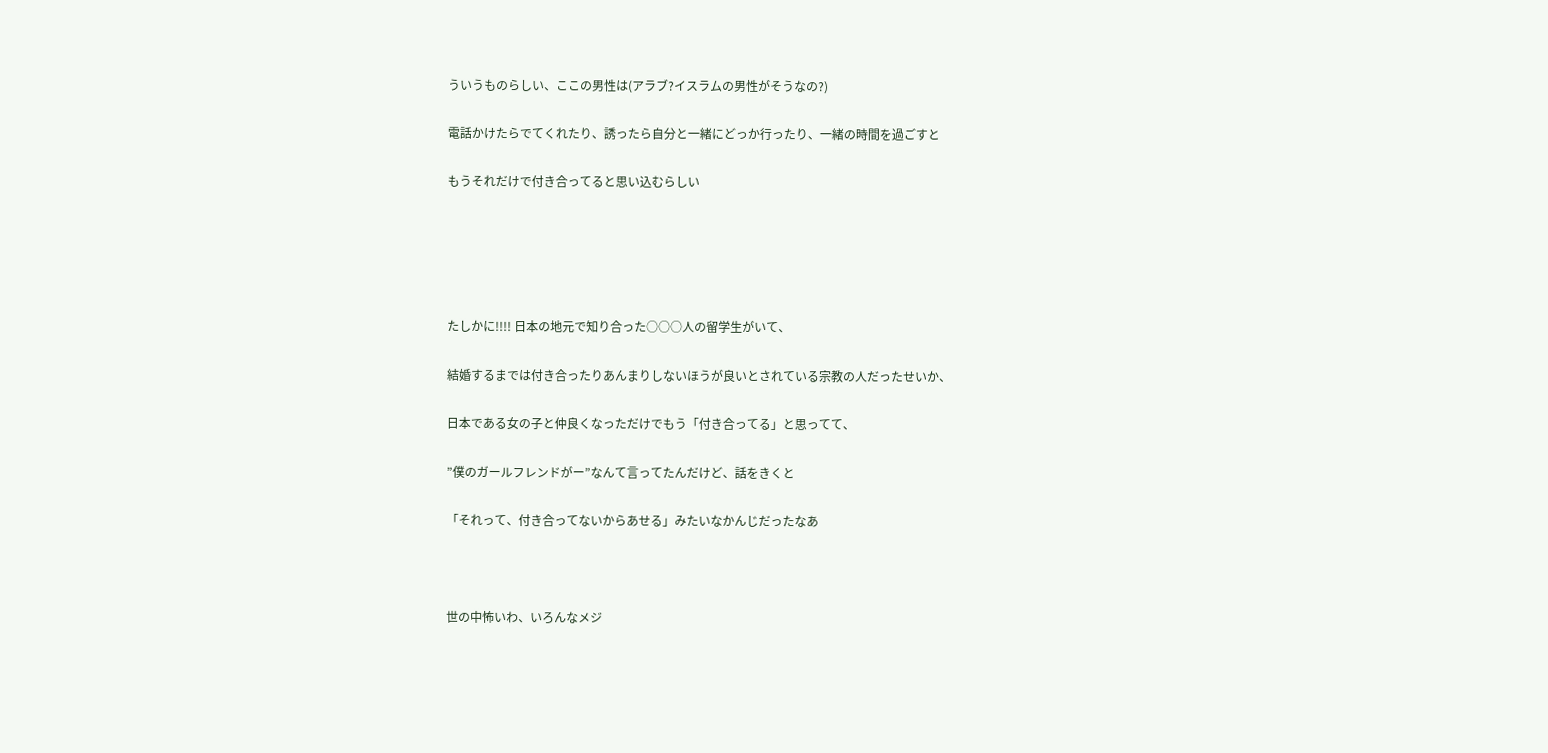ういうものらしい、ここの男性は(アラブ?イスラムの男性がそうなの?)

電話かけたらでてくれたり、誘ったら自分と一緒にどっか行ったり、一緒の時間を過ごすと

もうそれだけで付き合ってると思い込むらしい





たしかに!!!! 日本の地元で知り合った○○○人の留学生がいて、

結婚するまでは付き合ったりあんまりしないほうが良いとされている宗教の人だったせいか、

日本である女の子と仲良くなっただけでもう「付き合ってる」と思ってて、

”僕のガールフレンドがー”なんて言ってたんだけど、話をきくと

「それって、付き合ってないからあせる」みたいなかんじだったなあ



世の中怖いわ、いろんなメジ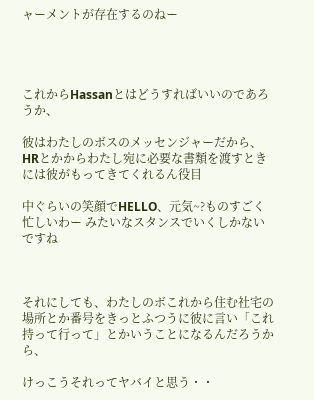ャーメントが存在するのねー




これからHassanとはどうすればいいのであろうか、

彼はわたしのボスのメッセンジャーだから、HRとかからわたし宛に必要な書類を渡すときには彼がもってきてくれるん役目

中ぐらいの笑顔でHELLO、元気~?ものすごく忙しいわー みたいなスタンスでいくしかないですね



それにしても、わたしのボこれから住む社宅の場所とか番号をきっとふつうに彼に言い「これ持って行って」とかいうことになるんだろうから、

けっこうそれってヤバイと思う・・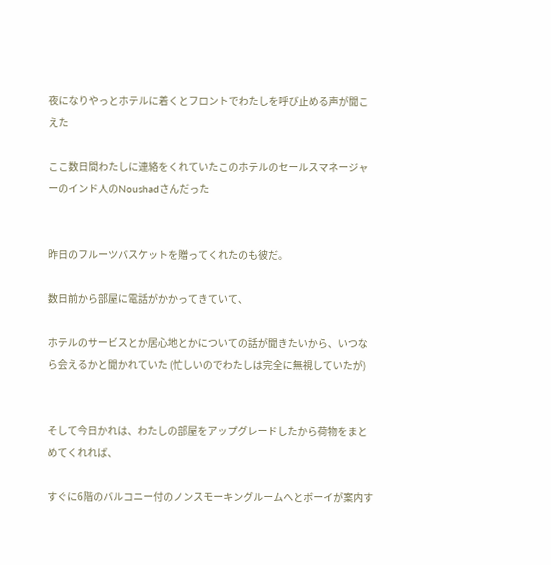夜になりやっとホテルに着くとフロントでわたしを呼び止める声が聞こえた

ここ数日間わたしに連絡をくれていたこのホテルのセールスマネージャーのインド人のNoushadさんだった


昨日のフルーツバスケットを贈ってくれたのも彼だ。

数日前から部屋に電話がかかってきていて、

ホテルのサービスとか居心地とかについての話が聞きたいから、いつなら会えるかと聞かれていた (忙しいのでわたしは完全に無視していたが)


そして今日かれは、わたしの部屋をアップグレードしたから荷物をまとめてくれれば、

すぐに6階のバルコニー付のノンスモーキングルームへとボーイが案内す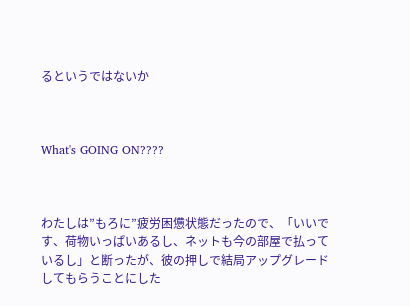るというではないか



What's GOING ON????



わたしは”もろに”疲労困憊状態だったので、「いいです、荷物いっぱいあるし、ネットも今の部屋で払っているし」と断ったが、彼の押しで結局アップグレードしてもらうことにした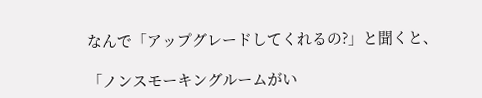なんで「アップグレードしてくれるの?」と聞くと、

「ノンスモーキングルームがい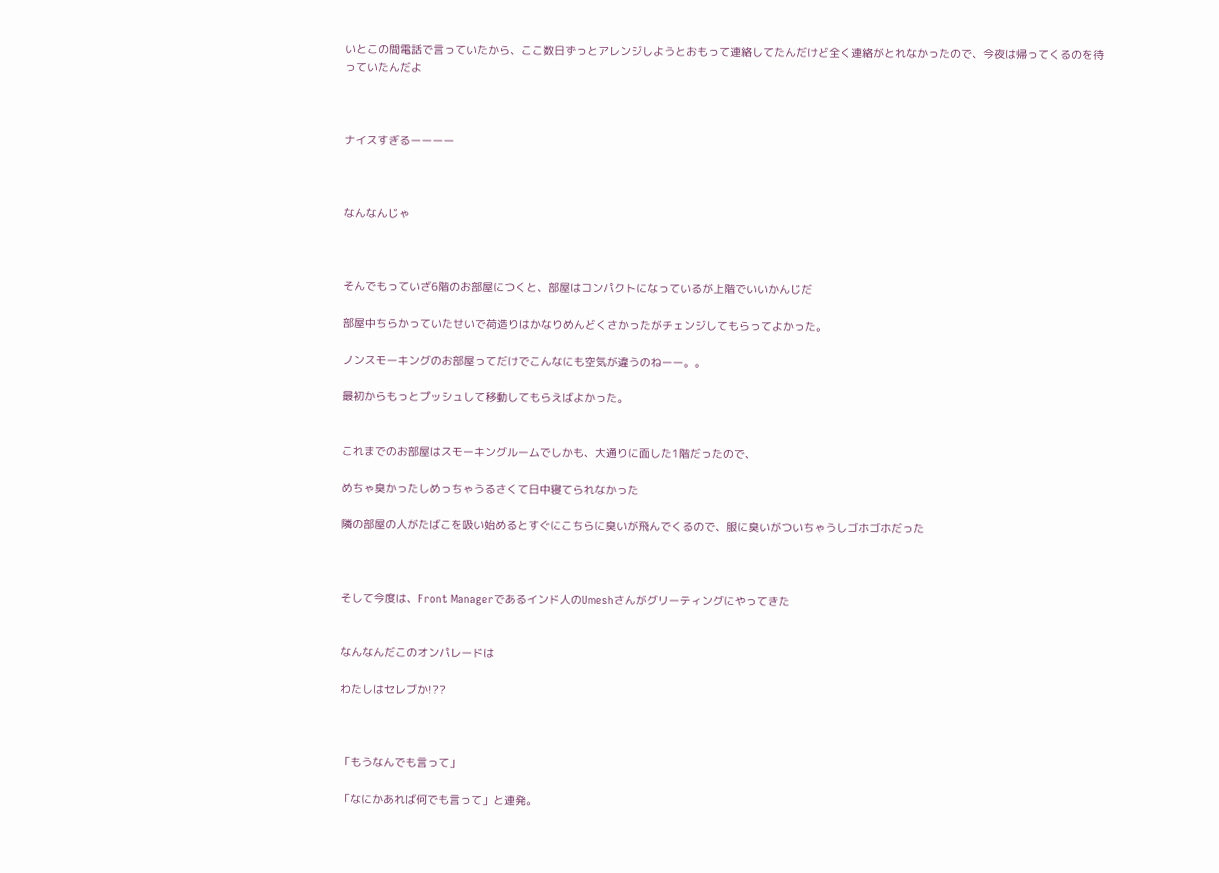いとこの間電話で言っていたから、ここ数日ずっとアレンジしようとおもって連絡してたんだけど全く連絡がとれなかったので、今夜は帰ってくるのを待っていたんだよ



ナイスすぎるーーーー



なんなんじゃ



そんでもっていざ6階のお部屋につくと、部屋はコンパクトになっているが上階でいいかんじだ

部屋中ちらかっていたせいで荷造りはかなりめんどくさかったがチェンジしてもらってよかった。

ノンスモーキングのお部屋ってだけでこんなにも空気が違うのねーー。。

最初からもっとプッシュして移動してもらえばよかった。


これまでのお部屋はスモーキングルームでしかも、大通りに面した1階だったので、

めちゃ臭かったしめっちゃうるさくて日中寝てられなかった

隣の部屋の人がたばこを吸い始めるとすぐにこちらに臭いが飛んでくるので、服に臭いがついちゃうしゴホゴホだった



そして今度は、Front Managerであるインド人のUmeshさんがグリーティングにやってきた


なんなんだこのオンパレードは

わたしはセレブか!??



「もうなんでも言って」

「なにかあれば何でも言って」と連発。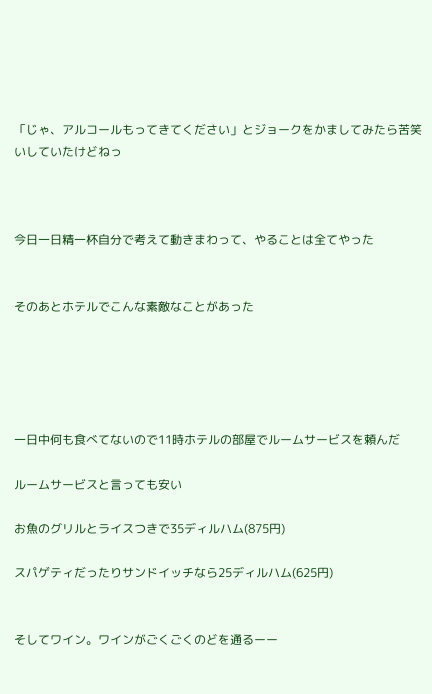「じゃ、アルコールもってきてください」とジョークをかましてみたら苦笑いしていたけどねっ



今日一日精一杯自分で考えて動きまわって、やることは全てやった


そのあとホテルでこんな素敵なことがあった





一日中何も食べてないので11時ホテルの部屋でルームサービスを頼んだ

ルームサービスと言っても安い

お魚のグリルとライスつきで35ディルハム(875円)

スパゲティだったりサンドイッチなら25ディルハム(625円)


そしてワイン。ワインがごくごくのどを通るーー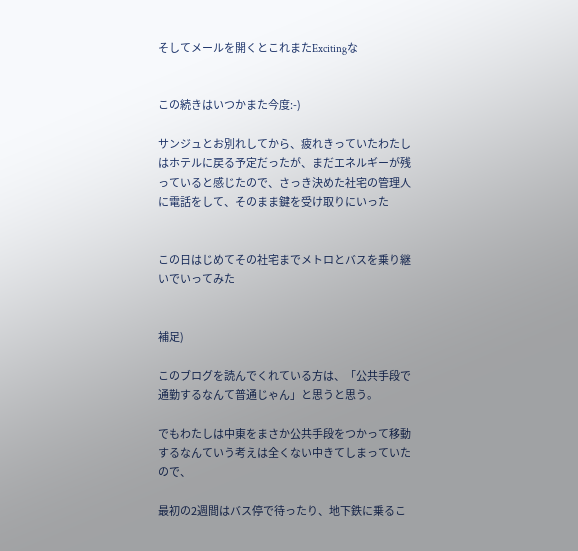そしてメールを開くとこれまたExcitingな


この続きはいつかまた今度:-)

サンジュとお別れしてから、疲れきっていたわたしはホテルに戻る予定だったが、まだエネルギーが残っていると感じたので、さっき決めた社宅の管理人に電話をして、そのまま鍵を受け取りにいった


この日はじめてその社宅までメトロとバスを乗り継いでいってみた


補足)

このブログを読んでくれている方は、「公共手段で通勤するなんて普通じゃん」と思うと思う。

でもわたしは中東をまさか公共手段をつかって移動するなんていう考えは全くない中きてしまっていたので、

最初の2週間はバス停で待ったり、地下鉄に乗るこ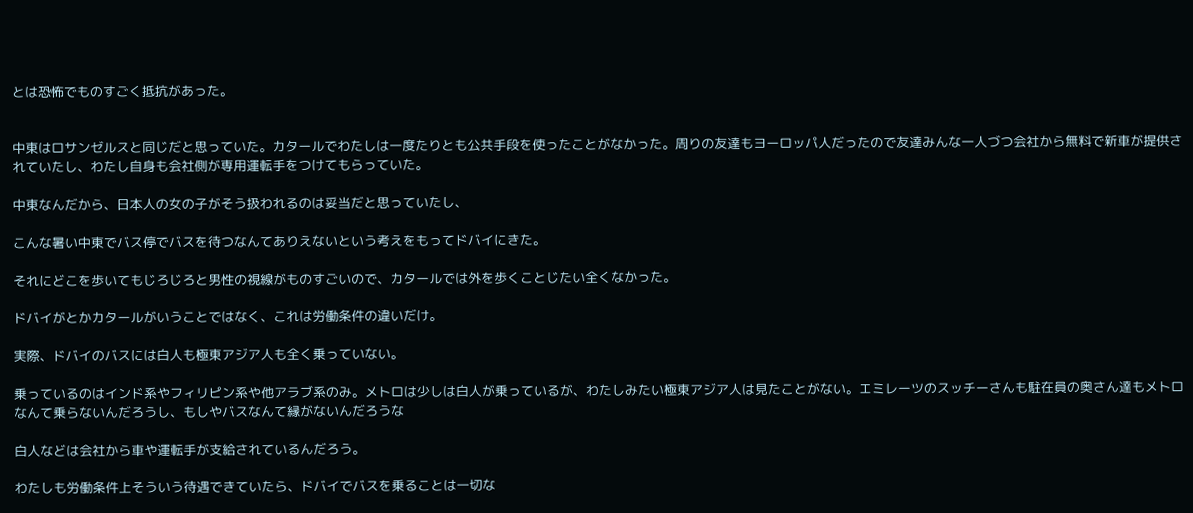とは恐怖でものすごく抵抗があった。


中東はロサンゼルスと同じだと思っていた。カタールでわたしは一度たりとも公共手段を使ったことがなかった。周りの友達もヨーロッパ人だったので友達みんな一人づつ会社から無料で新車が提供されていたし、わたし自身も会社側が専用運転手をつけてもらっていた。

中東なんだから、日本人の女の子がそう扱われるのは妥当だと思っていたし、

こんな暑い中東でバス停でバスを待つなんてありえないという考えをもってドバイにきた。

それにどこを歩いてもじろじろと男性の視線がものすごいので、カタールでは外を歩くことじたい全くなかった。

ドバイがとかカタールがいうことではなく、これは労働条件の違いだけ。

実際、ドバイのバスには白人も極東アジア人も全く乗っていない。

乗っているのはインド系やフィリピン系や他アラブ系のみ。メトロは少しは白人が乗っているが、わたしみたい極東アジア人は見たことがない。エミレーツのスッチーさんも駐在員の奥さん達もメトロなんて乗らないんだろうし、もしやバスなんて縁がないんだろうな

白人などは会社から車や運転手が支給されているんだろう。

わたしも労働条件上そういう待遇できていたら、ドバイでバスを乗ることは一切な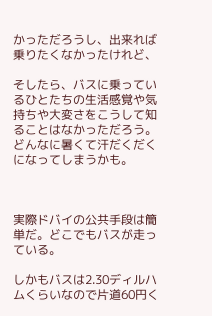かっただろうし、出来れば乗りたくなかったけれど、

そしたら、バスに乗っているひとたちの生活感覚や気持ちや大変さをこうして知ることはなかっただろう。どんなに暑くて汗だくだくになってしまうかも。



実際ドバイの公共手段は簡単だ。どこでもバスが走っている。

しかもバスは2.30ディルハムくらいなので片道60円く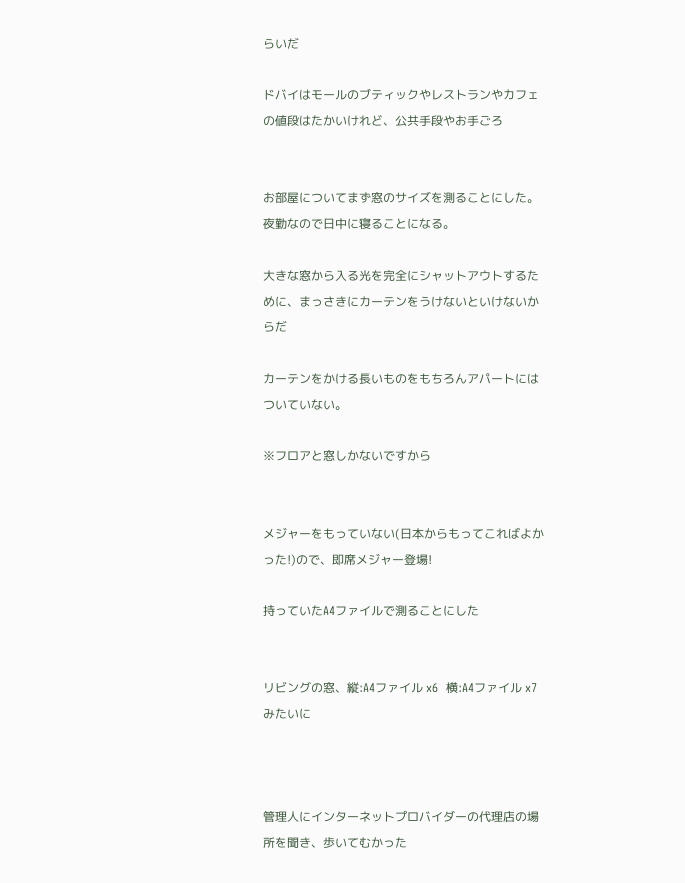らいだ

ドバイはモールのブティックやレストランやカフェの値段はたかいけれど、公共手段やお手ごろ


お部屋についてまず窓のサイズを測ることにした。夜勤なので日中に寝ることになる。

大きな窓から入る光を完全にシャットアウトするために、まっさきにカーテンをうけないといけないからだ

カーテンをかける長いものをもちろんアパートにはついていない。

※フロアと窓しかないですから


メジャーをもっていない(日本からもってこればよかった!)ので、即席メジャー登場!

持っていたA4ファイルで測ることにした


リビングの窓、縦:A4ファイル x6  横:A4ファイル x7 みたいに



管理人にインターネットプロバイダーの代理店の場所を聞き、歩いてむかった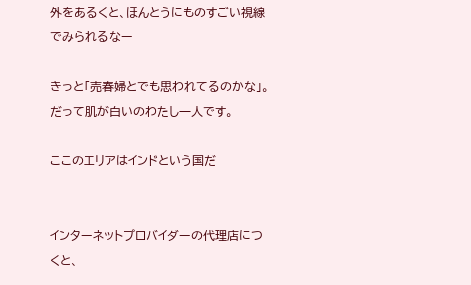外をあるくと、ほんとうにものすごい視線でみられるなー

きっと「売春婦とでも思われてるのかな」。だって肌が白いのわたし一人です。

ここのエリアはインドという国だ


インターネットプロバイダーの代理店につくと、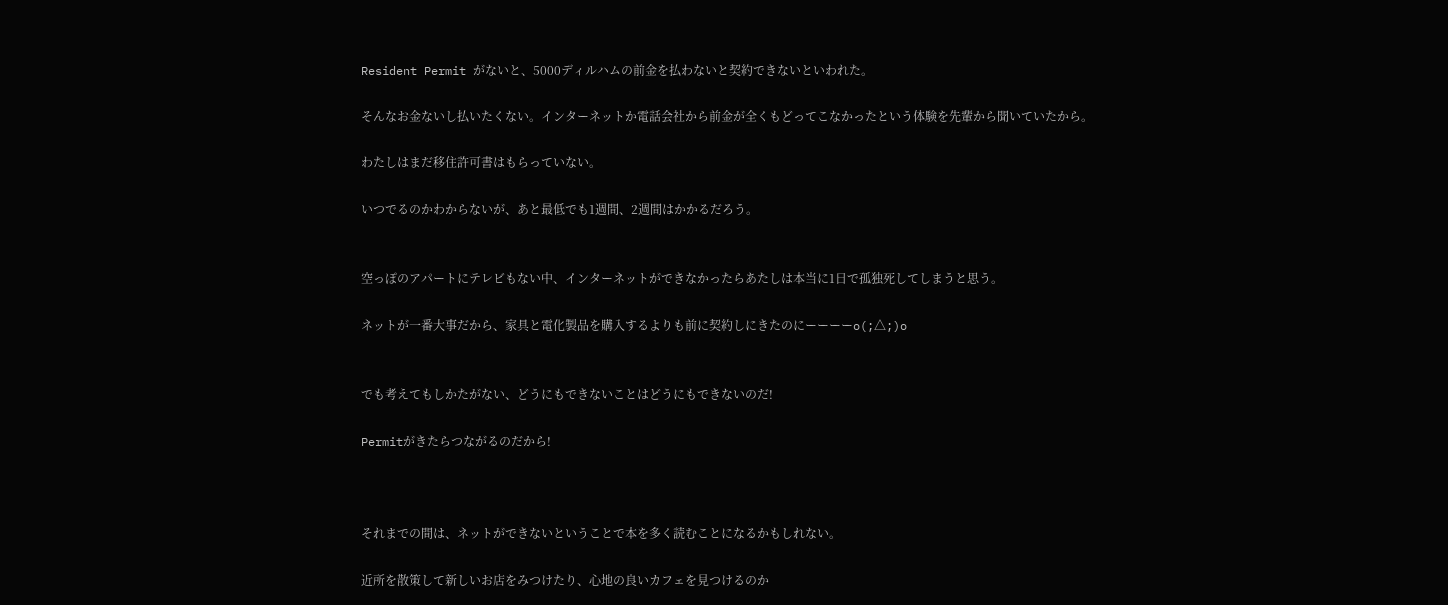Resident Permit がないと、5000ディルハムの前金を払わないと契約できないといわれた。

そんなお金ないし払いたくない。インターネットか電話会社から前金が全くもどってこなかったという体験を先輩から聞いていたから。

わたしはまだ移住許可書はもらっていない。

いつでるのかわからないが、あと最低でも1週間、2週間はかかるだろう。


空っぽのアパートにテレビもない中、インターネットができなかったらあたしは本当に1日で孤独死してしまうと思う。

ネットが一番大事だから、家具と電化製品を購入するよりも前に契約しにきたのにーーーーo(;△;)o


でも考えてもしかたがない、どうにもできないことはどうにもできないのだ!

Permitがきたらつながるのだから!



それまでの間は、ネットができないということで本を多く読むことになるかもしれない。

近所を散策して新しいお店をみつけたり、心地の良いカフェを見つけるのか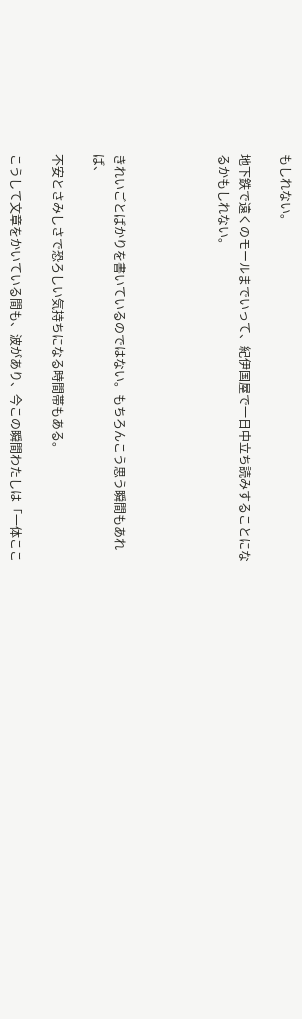もしれない。

地下鉄で遠くのモールまでいって、紀伊国屋で一日中立ち読みすることになるかもしれない。




きれいごとばかりを書いているのではない。もちろんこう思う瞬間もあれば、

不安とさみしさで恐ろしい気持ちになる時間帯もある。

こうして文章をかいている間も、波があり、今この瞬間わたしは「一体ここ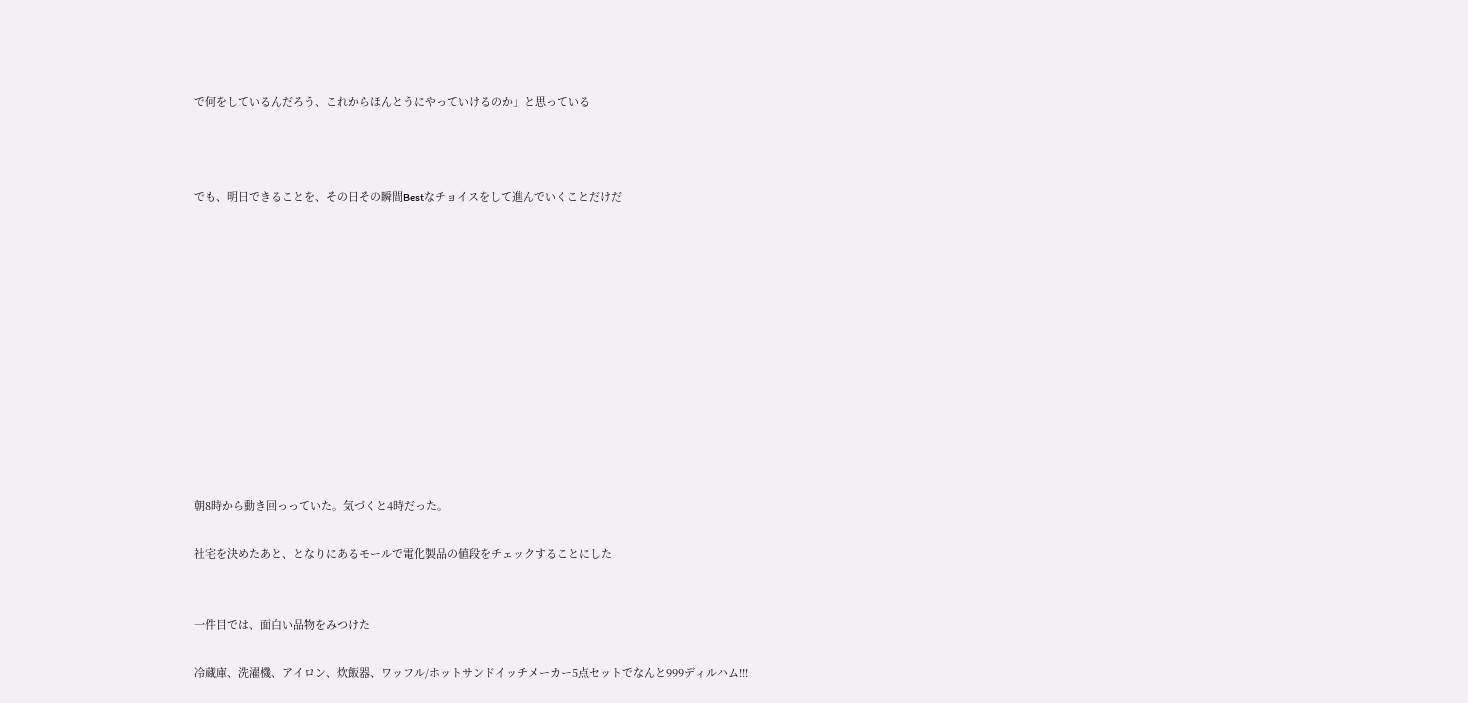で何をしているんだろう、これからほんとうにやっていけるのか」と思っている



でも、明日できることを、その日その瞬間Bestなチョイスをして進んでいくことだけだ












朝8時から動き回っっていた。気づくと4時だった。

社宅を決めたあと、となりにあるモールで電化製品の値段をチェックすることにした


一件目では、面白い品物をみつけた

冷蔵庫、洗濯機、アイロン、炊飯器、ワッフル/ホットサンドイッチメーカー5点セットでなんと999ディルハム!!!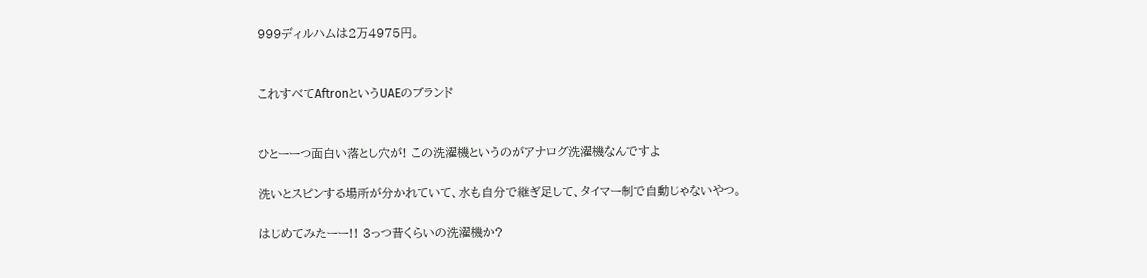999ディルハムは2万4975円。


これすべてAftronというUAEのブランド


ひとーーつ面白い落とし穴が! この洗濯機というのがアナログ洗濯機なんですよ

洗いとスピンする場所が分かれていて、水も自分で継ぎ足して、タイマー制で自動じゃないやつ。

はじめてみたーー!! 3っつ昔くらいの洗濯機か?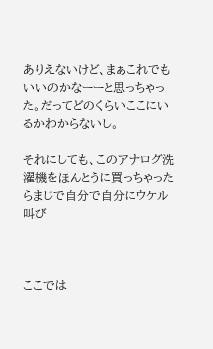ありえないけど、まぁこれでもいいのかなーーと思っちゃった。だってどのくらいここにいるかわからないし。

それにしても、このアナログ洗濯機をほんとうに買っちゃったらまじで自分で自分にウケル叫び



ここでは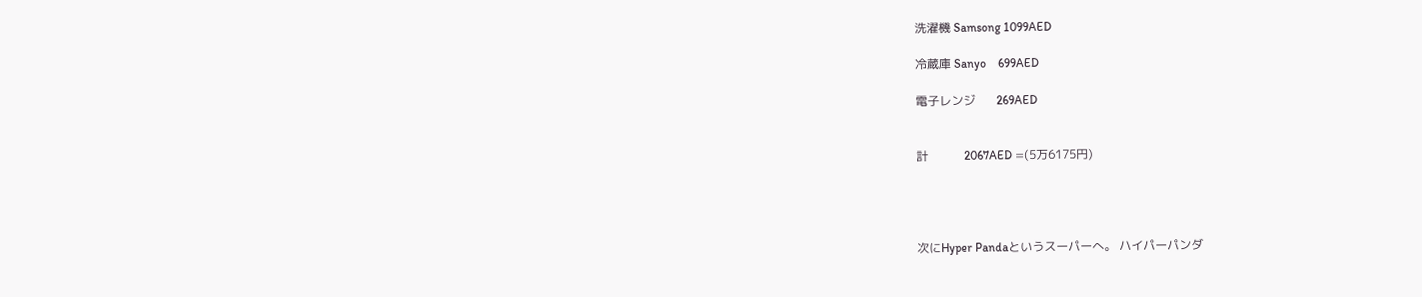洗濯機 Samsong 1099AED

冷蔵庫 Sanyo    699AED

電子レンジ       269AED


計            2067AED =(5万6175円)




次にHyper Pandaというスーパーへ。 ハイパーパンダ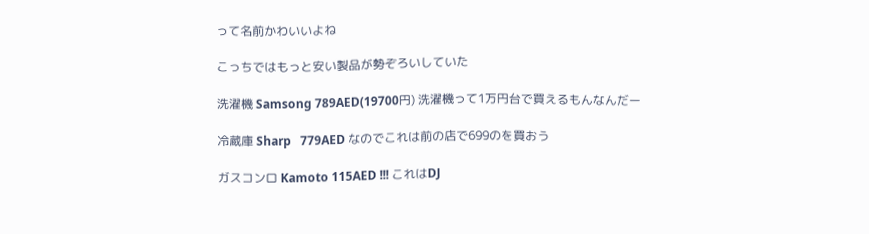って名前かわいいよね

こっちではもっと安い製品が勢ぞろいしていた

洗濯機 Samsong 789AED(19700円) 洗濯機って1万円台で買えるもんなんだー

冷蔵庫 Sharp   779AED なのでこれは前の店で699のを買おう

ガスコンロ Kamoto 115AED !!! これはDJ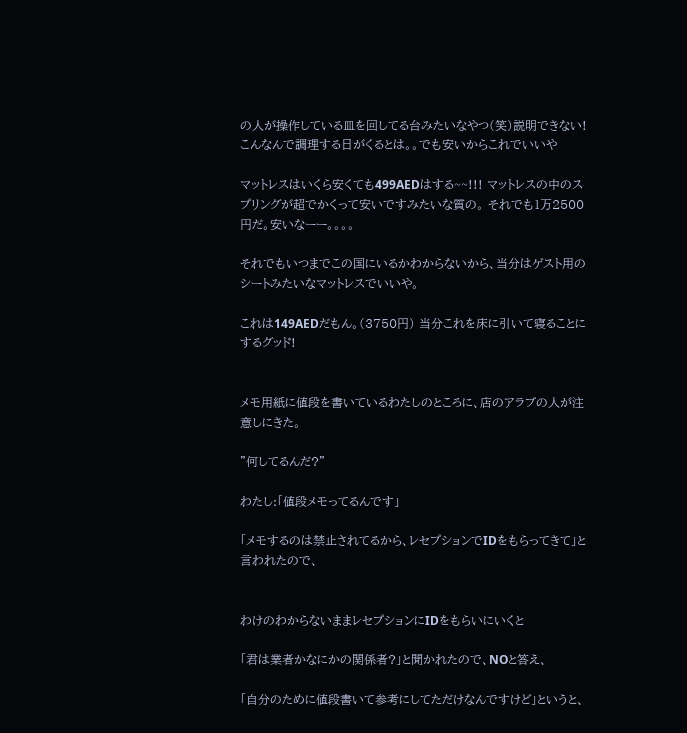の人が操作している皿を回してる台みたいなやつ(笑)説明できない! こんなんで調理する日がくるとは。。でも安いからこれでいいや

マットレスはいくら安くても499AEDはする~~!!! マットレスの中のスプリングが超でかくって安いですみたいな質の。 それでも1万2500円だ。安いなーー。。。。

それでもいつまでこの国にいるかわからないから、当分はゲスト用のシートみたいなマットレスでいいや。

これは149AEDだもん。(3750円) 当分これを床に引いて寝ることにするグッド!


メモ用紙に値段を書いているわたしのところに、店のアラブの人が注意しにきた。

”何してるんだ?”

わたし:「値段メモってるんです」

「メモするのは禁止されてるから、レセプションでIDをもらってきて」と言われたので、


わけのわからないままレセプションにIDをもらいにいくと

「君は業者かなにかの関係者?」と聞かれたので、NOと答え、

「自分のために値段書いて参考にしてただけなんですけど」というと、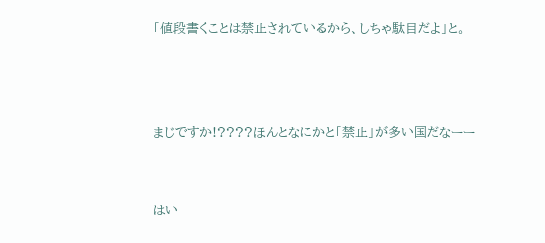「値段書くことは禁止されているから、しちゃ駄目だよ」と。



まじですか!????ほんとなにかと「禁止」が多い国だなーー


はい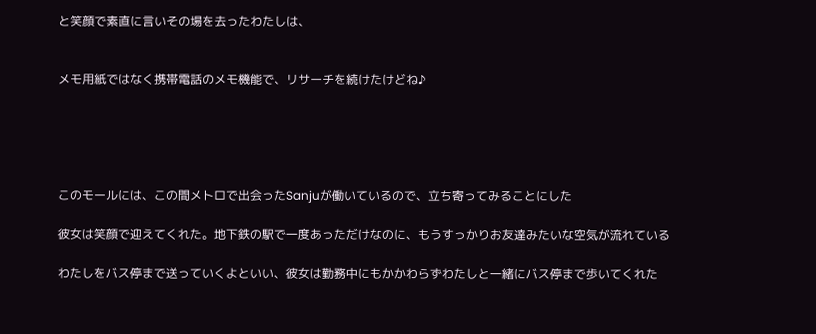と笑顔で素直に言いその場を去ったわたしは、


メモ用紙ではなく携帯電話のメモ機能で、リサーチを続けたけどね♪





このモールには、この間メトロで出会ったSanjuが働いているので、立ち寄ってみることにした

彼女は笑顔で迎えてくれた。地下鉄の駅で一度あっただけなのに、もうすっかりお友達みたいな空気が流れている

わたしをバス停まで送っていくよといい、彼女は勤務中にもかかわらずわたしと一緒にバス停まで歩いてくれた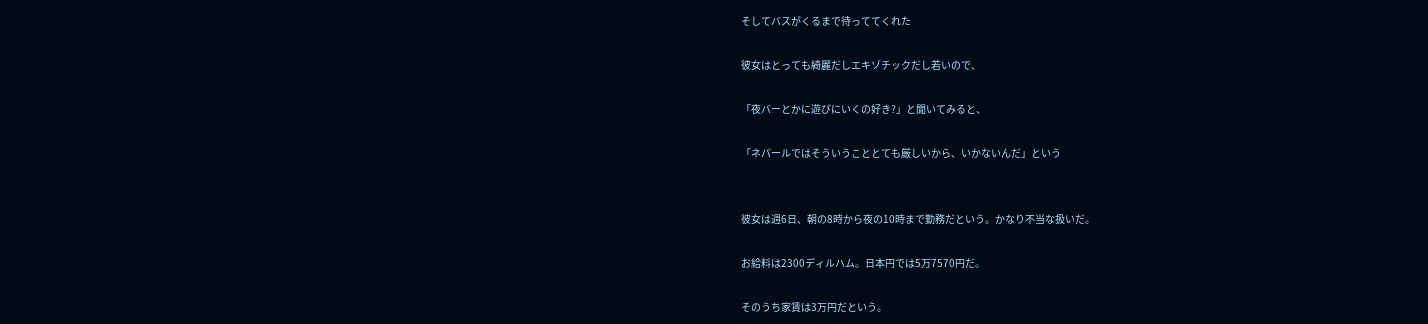そしてバスがくるまで待っててくれた

彼女はとっても綺麗だしエキゾチックだし若いので、

「夜バーとかに遊びにいくの好き?」と聞いてみると、

「ネパールではそういうこととても厳しいから、いかないんだ」という


彼女は週6日、朝の8時から夜の10時まで勤務だという。かなり不当な扱いだ。

お給料は2300ディルハム。日本円では5万7570円だ。

そのうち家賃は3万円だという。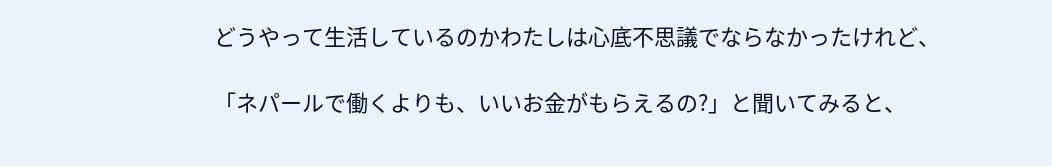どうやって生活しているのかわたしは心底不思議でならなかったけれど、

「ネパールで働くよりも、いいお金がもらえるの?」と聞いてみると、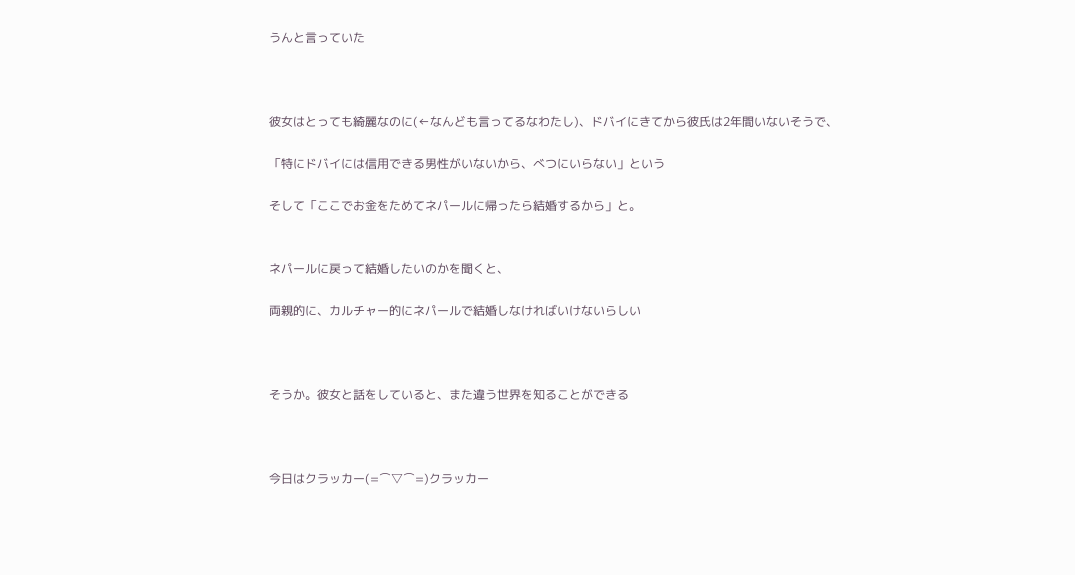うんと言っていた



彼女はとっても綺麗なのに(←なんども言ってるなわたし)、ドバイにきてから彼氏は2年間いないそうで、

「特にドバイには信用できる男性がいないから、べつにいらない」という

そして「ここでお金をためてネパールに帰ったら結婚するから」と。


ネパールに戻って結婚したいのかを聞くと、

両親的に、カルチャー的にネパールで結婚しなければいけないらしい



そうか。彼女と話をしていると、また違う世界を知ることができる



今日はクラッカー(=⌒▽⌒=)クラッカー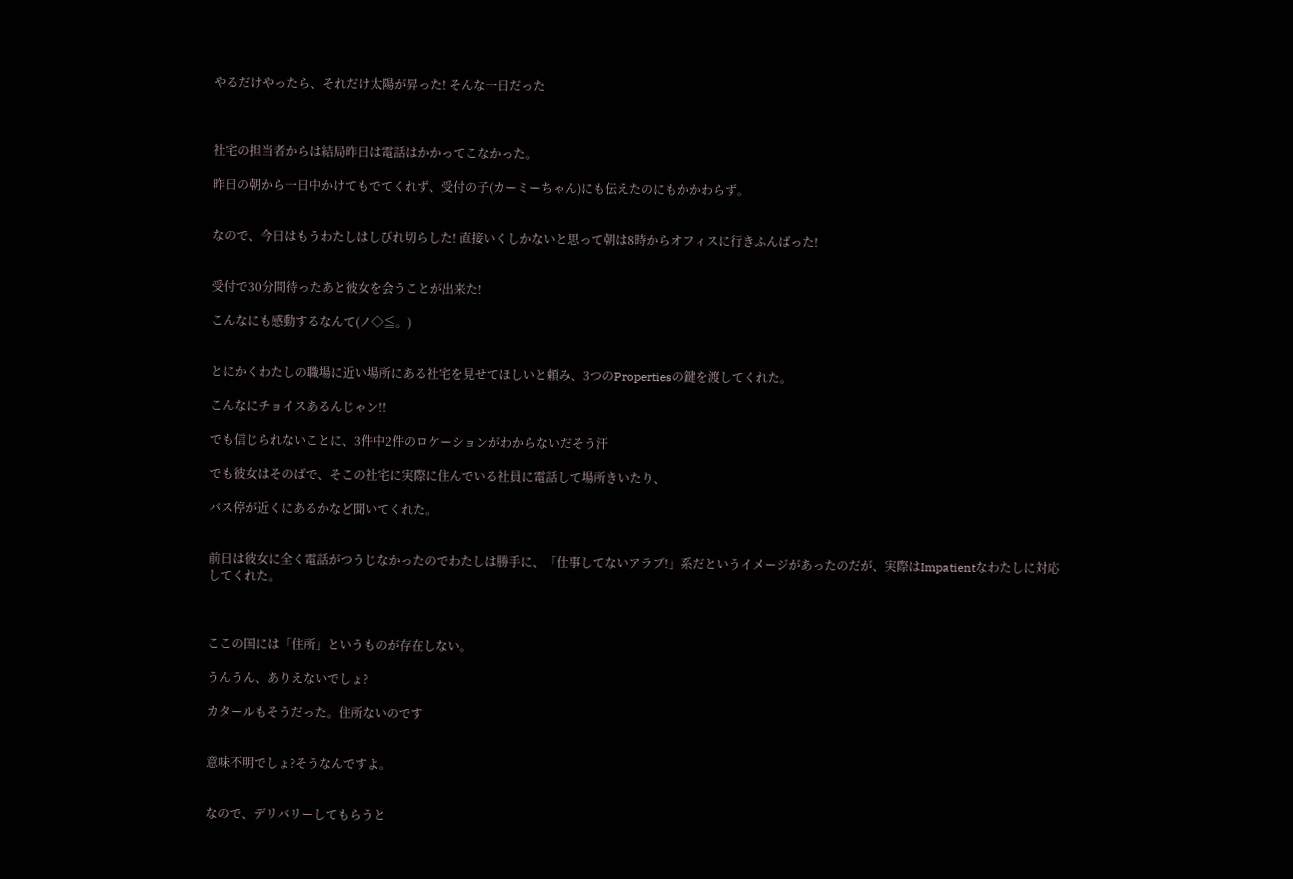やるだけやったら、それだけ太陽が昇った! そんな一日だった



社宅の担当者からは結局昨日は電話はかかってこなかった。

昨日の朝から一日中かけてもでてくれず、受付の子(カーミーちゃん)にも伝えたのにもかかわらず。


なので、今日はもうわたしはしびれ切らした! 直接いくしかないと思って朝は8時からオフィスに行きふんばった!


受付で30分間待ったあと彼女を会うことが出来た!

こんなにも感動するなんて(ノ◇≦。)


とにかくわたしの職場に近い場所にある社宅を見せてほしいと頼み、3つのPropertiesの鍵を渡してくれた。

こんなにチョイスあるんじゃン!!

でも信じられないことに、3件中2件のロケーションがわからないだそう汗

でも彼女はそのばで、そこの社宅に実際に住んでいる社員に電話して場所きいたり、

バス停が近くにあるかなど聞いてくれた。


前日は彼女に全く電話がつうじなかったのでわたしは勝手に、「仕事してないアラブ!」系だというイメージがあったのだが、実際はImpatientなわたしに対応してくれた。



ここの国には「住所」というものが存在しない。

うんうん、ありえないでしょ?

カタールもそうだった。住所ないのです


意味不明でしょ?そうなんですよ。


なので、デリバリーしてもらうと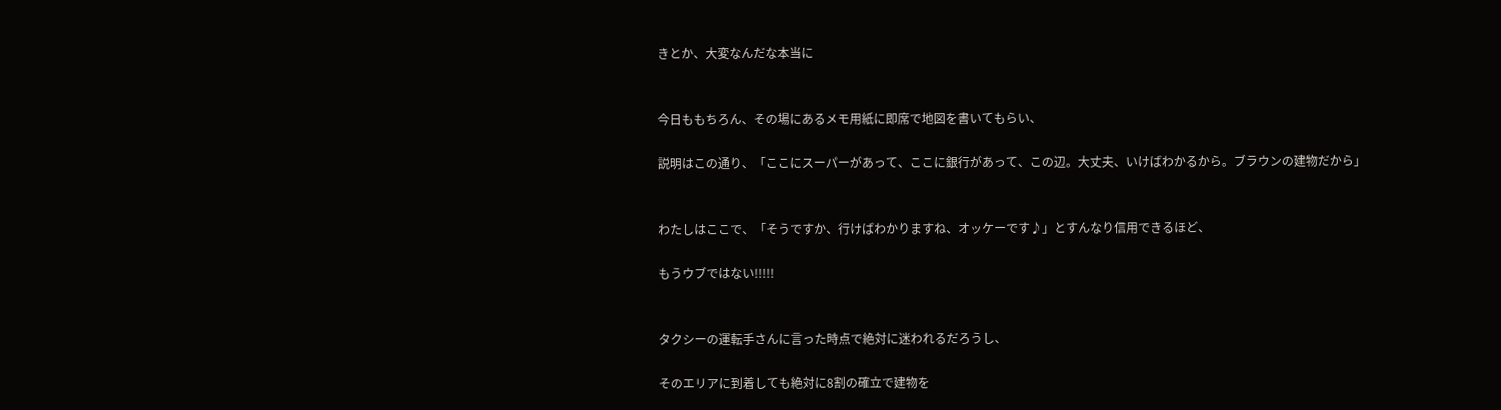きとか、大変なんだな本当に


今日ももちろん、その場にあるメモ用紙に即席で地図を書いてもらい、

説明はこの通り、「ここにスーパーがあって、ここに銀行があって、この辺。大丈夫、いけばわかるから。ブラウンの建物だから」


わたしはここで、「そうですか、行けばわかりますね、オッケーです♪」とすんなり信用できるほど、

もうウブではない!!!!!


タクシーの運転手さんに言った時点で絶対に迷われるだろうし、

そのエリアに到着しても絶対に8割の確立で建物を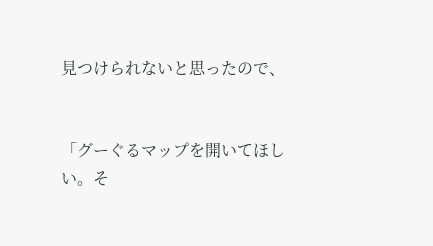見つけられないと思ったので、


「グーぐるマップを開いてほしい。そ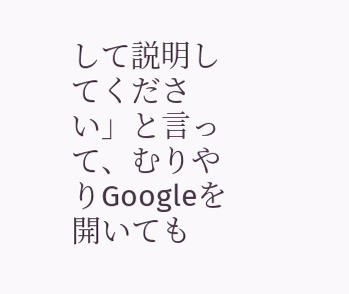して説明してください」と言って、むりやりGoogleを開いても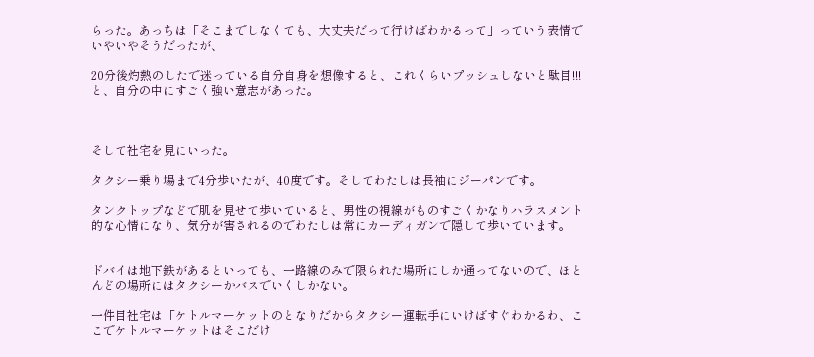らった。あっちは「そこまでしなくても、大丈夫だって行けばわかるって」っていう表情でいやいやそうだったが、

20分後灼熱のしたで迷っている自分自身を想像すると、これくらいプッシュしないと駄目!!!と、自分の中にすごく強い意志があった。



そして社宅を見にいった。

タクシー乗り場まで4分歩いたが、40度です。そしてわたしは長袖にジーパンです。

タンクトップなどで肌を見せて歩いていると、男性の視線がものすごくかなりハラスメント的な心情になり、気分が害されるのでわたしは常にカーディガンで隠して歩いています。


ドバイは地下鉄があるといっても、一路線のみで限られた場所にしか通ってないので、ほとんどの場所にはタクシーかバスでいくしかない。

一件目社宅は「ケトルマーケットのとなりだからタクシー運転手にいけばすぐわかるわ、ここでケトルマーケットはそこだけ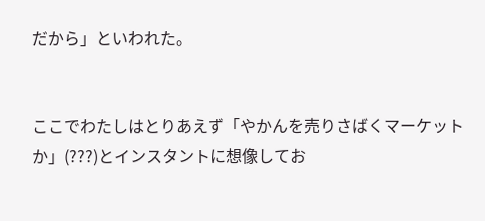だから」といわれた。


ここでわたしはとりあえず「やかんを売りさばくマーケットか」(???)とインスタントに想像してお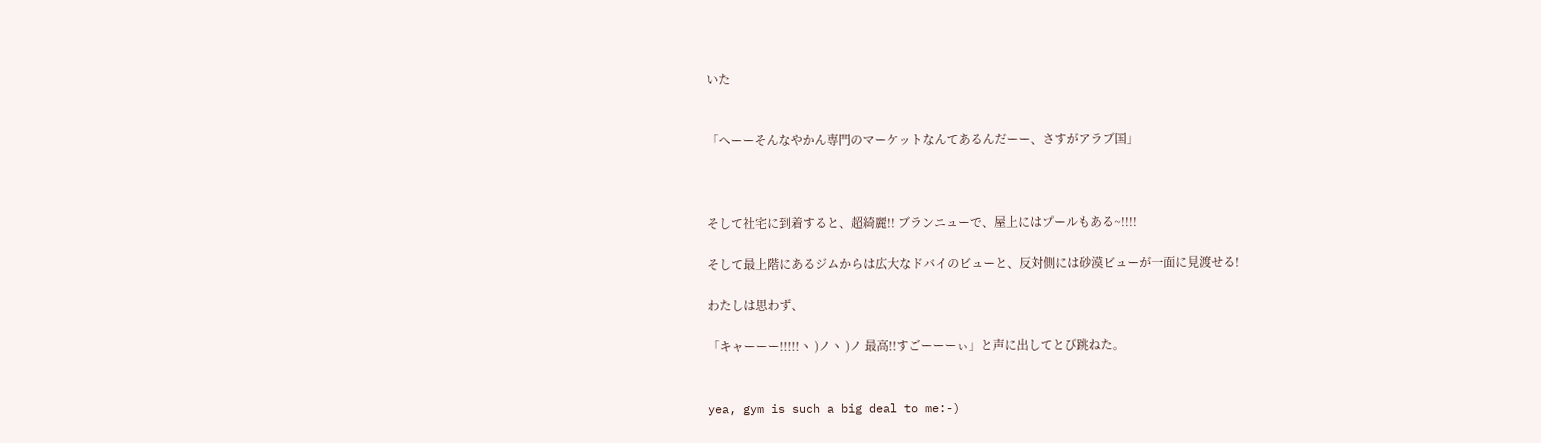いた


「へーーそんなやかん専門のマーケットなんてあるんだーー、さすがアラブ国」



そして社宅に到着すると、超綺麗!! ブランニューで、屋上にはプールもある~!!!!

そして最上階にあるジムからは広大なドバイのビューと、反対側には砂漠ビューが一面に見渡せる!

わたしは思わず、

「キャーーー!!!!!ヽ )ノヽ )ノ 最高!!すごーーーぃ」と声に出してとび跳ねた。


yea, gym is such a big deal to me:-)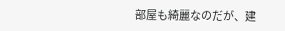部屋も綺麗なのだが、建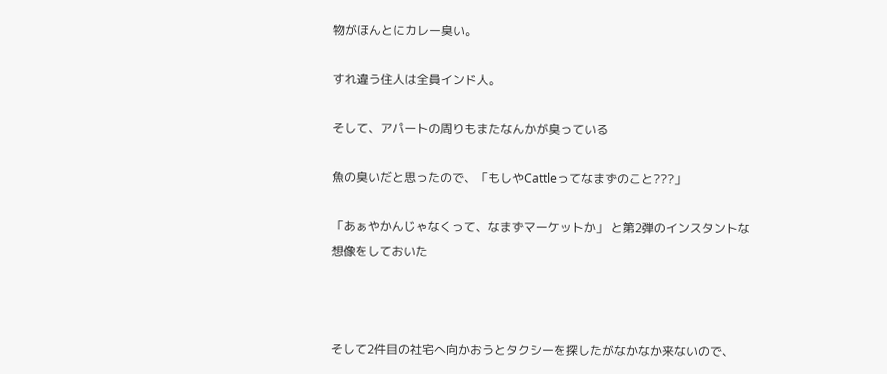物がほんとにカレー臭い。

すれ違う住人は全員インド人。

そして、アパートの周りもまたなんかが臭っている

魚の臭いだと思ったので、「もしやCattleってなまずのこと???」

「あぁやかんじゃなくって、なまずマーケットか」 と第2弾のインスタントな想像をしておいた



そして2件目の社宅へ向かおうとタクシーを探したがなかなか来ないので、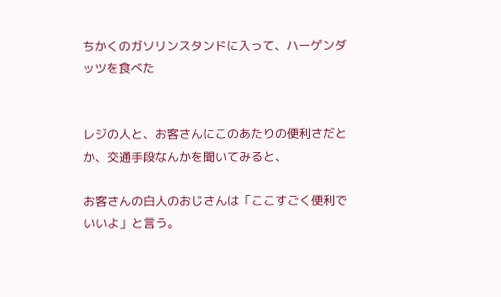ちかくのガソリンスタンドに入って、ハーゲンダッツを食べた


レジの人と、お客さんにこのあたりの便利さだとか、交通手段なんかを聞いてみると、

お客さんの白人のおじさんは「ここすごく便利でいいよ」と言う。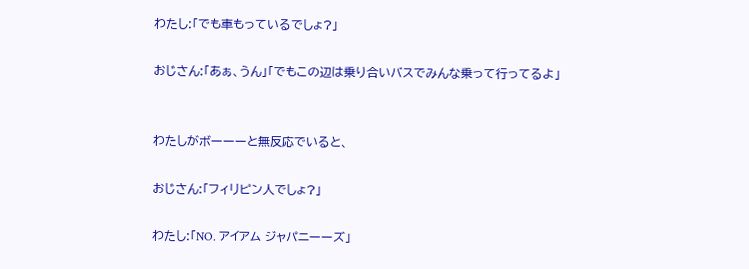わたし:「でも車もっているでしょ?」

おじさん:「あぁ、うん」「でもこの辺は乗り合いバスでみんな乗って行ってるよ」


わたしがボーーーと無反応でいると、

おじさん:「フィリピン人でしょ?」

わたし:「NO. アイアム ジャパニーーズ」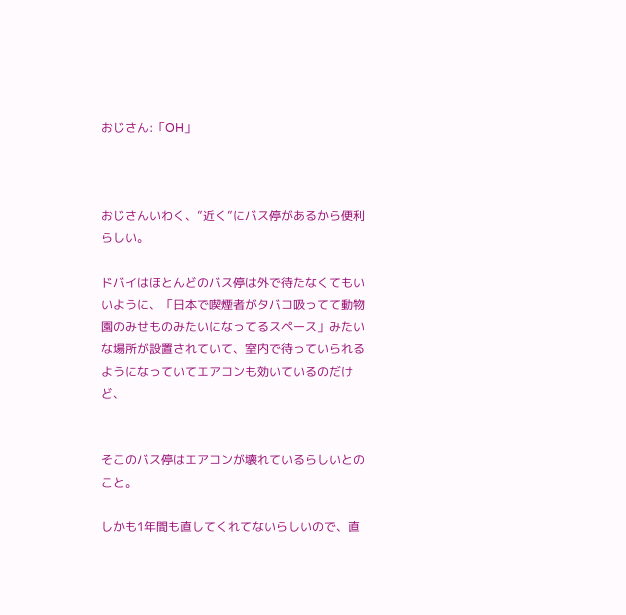おじさん:「OH」



おじさんいわく、”近く”にバス停があるから便利らしい。

ドバイはほとんどのバス停は外で待たなくてもいいように、「日本で喫煙者がタバコ吸ってて動物園のみせものみたいになってるスペース」みたいな場所が設置されていて、室内で待っていられるようになっていてエアコンも効いているのだけど、


そこのバス停はエアコンが壊れているらしいとのこと。

しかも1年間も直してくれてないらしいので、直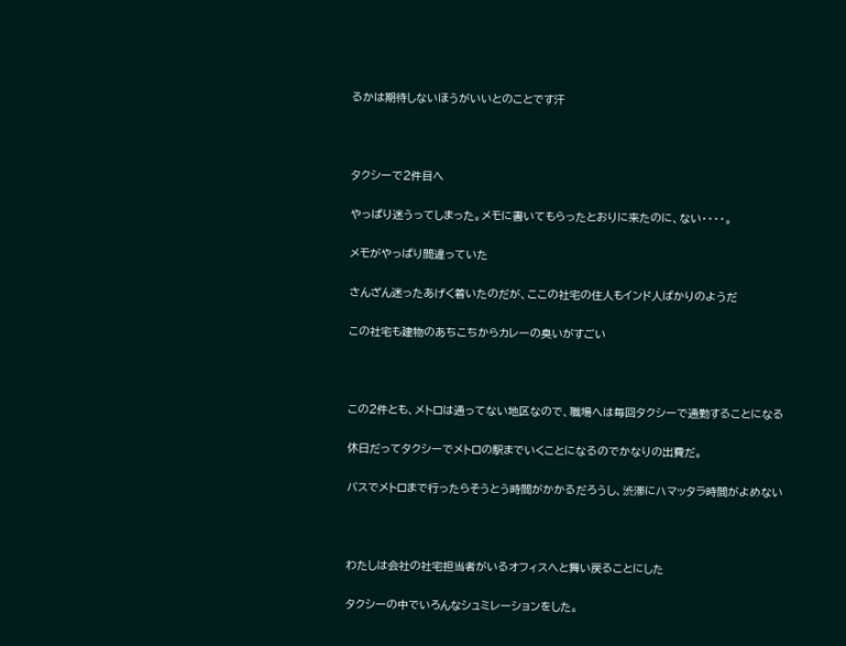るかは期待しないほうがいいとのことです汗



タクシーで2件目へ

やっぱり迷うってしまった。メモに書いてもらったとおりに来たのに、ない・・・・。

メモがやっぱり間違っていた

さんざん迷ったあげく着いたのだが、ここの社宅の住人もインド人ばかりのようだ

この社宅も建物のあちこちからカレーの臭いがすごい



この2件とも、メトロは通ってない地区なので、職場へは毎回タクシーで通勤することになる

休日だってタクシーでメトロの駅までいくことになるのでかなりの出費だ。

バスでメトロまで行ったらそうとう時間がかかるだろうし、渋滞にハマッタラ時間がよめない



わたしは会社の社宅担当者がいるオフィスへと舞い戻ることにした

タクシーの中でいろんなシュミレーションをした。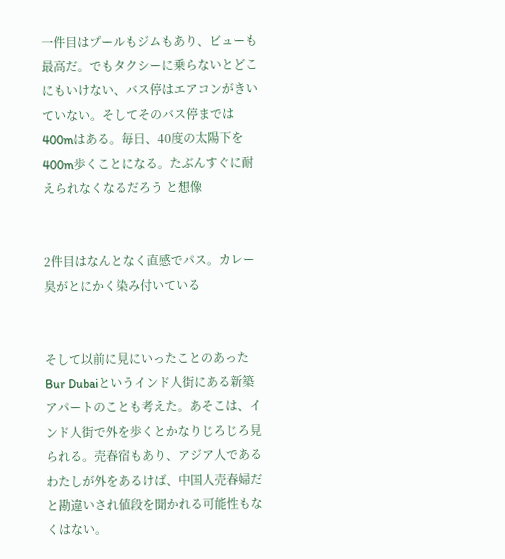一件目はプールもジムもあり、ビューも最高だ。でもタクシーに乗らないとどこにもいけない、バス停はエアコンがきいていない。そしてそのバス停までは400mはある。毎日、40度の太陽下を400m歩くことになる。たぶんすぐに耐えられなくなるだろう と想像


2件目はなんとなく直感でパス。カレー臭がとにかく染み付いている


そして以前に見にいったことのあったBur Dubaiというインド人街にある新築アパートのことも考えた。あそこは、インド人街で外を歩くとかなりじろじろ見られる。売春宿もあり、アジア人であるわたしが外をあるけば、中国人売春婦だと勘違いされ値段を聞かれる可能性もなくはない。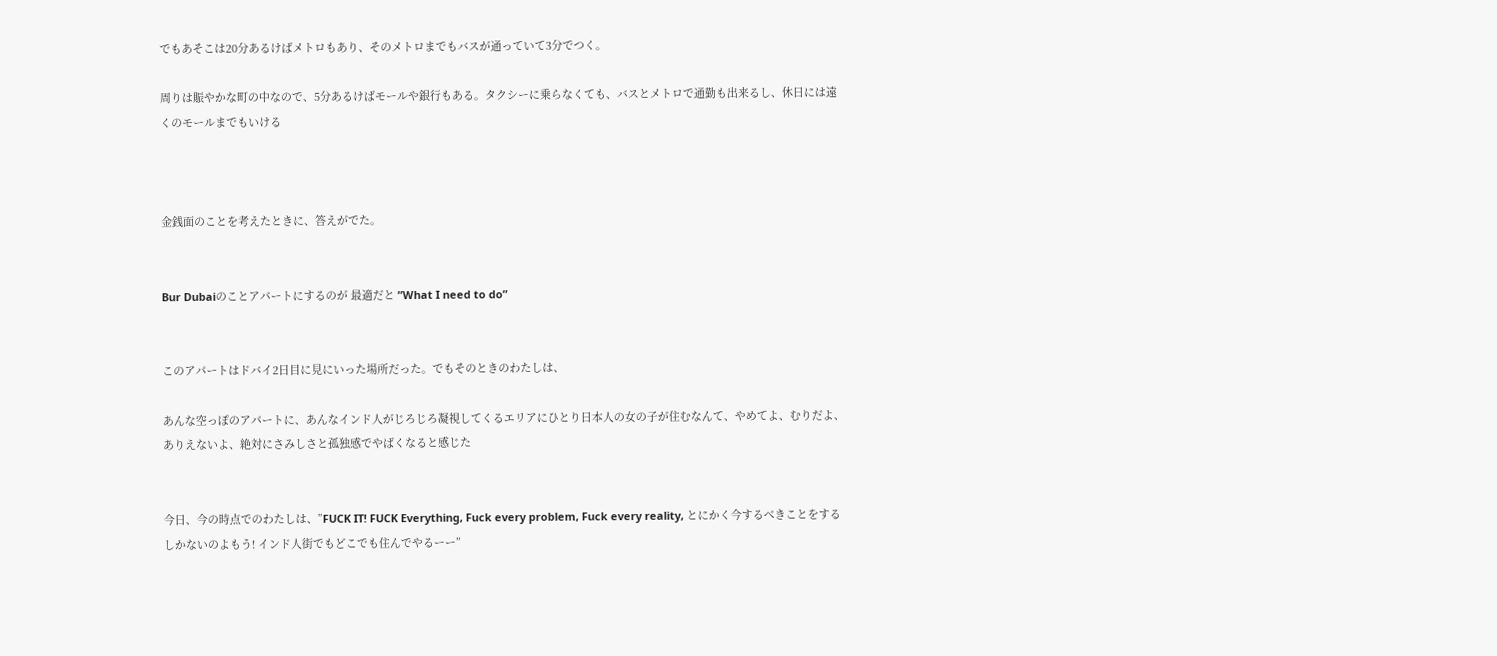でもあそこは20分あるけばメトロもあり、そのメトロまでもバスが通っていて3分でつく。

周りは賑やかな町の中なので、5分あるけばモールや銀行もある。タクシーに乗らなくても、バスとメトロで通勤も出来るし、休日には遠くのモールまでもいける



金銭面のことを考えたときに、答えがでた。


Bur Dubaiのことアパートにするのが 最適だと ”What I need to do”


このアパートはドバイ2日目に見にいった場所だった。でもそのときのわたしは、

あんな空っぽのアパートに、あんなインド人がじろじろ凝視してくるエリアにひとり日本人の女の子が住むなんて、やめてよ、むりだよ、ありえないよ、絶対にさみしさと孤独感でやばくなると感じた


今日、今の時点でのわたしは、”FUCK IT! FUCK Everything, Fuck every problem, Fuck every reality, とにかく今するべきことをするしかないのよもう! インド人街でもどこでも住んでやるーー”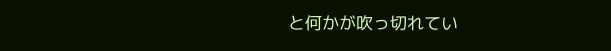と何かが吹っ切れてい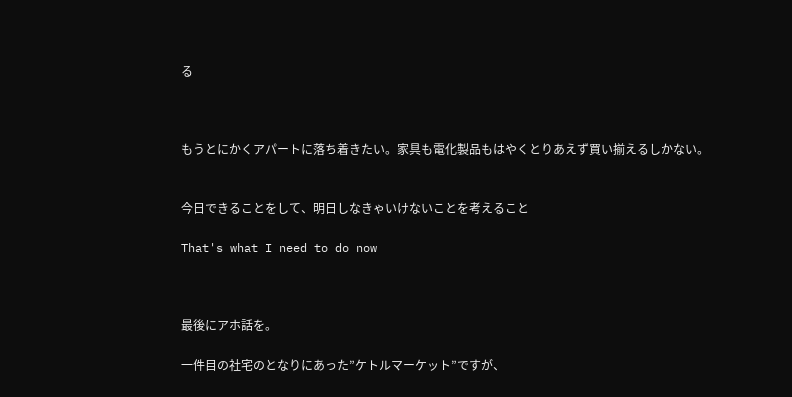る



もうとにかくアパートに落ち着きたい。家具も電化製品もはやくとりあえず買い揃えるしかない。


今日できることをして、明日しなきゃいけないことを考えること

That's what I need to do now



最後にアホ話を。

一件目の社宅のとなりにあった”ケトルマーケット”ですが、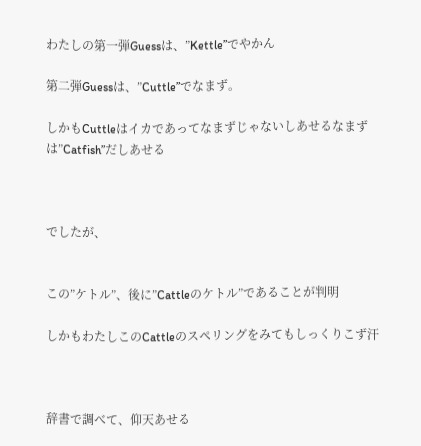わたしの第一弾Guessは、”Kettle”でやかん

第二弾Guessは、”Cuttle”でなまず。

しかもCuttleはイカであってなまずじゃないしあせるなまずは”Catfish”だしあせる



でしたが、


この”ケトル”、後に”Cattleのケトル”であることが判明

しかもわたしこのCattleのスペリングをみてもしっくりこず汗



辞書で調べて、仰天あせる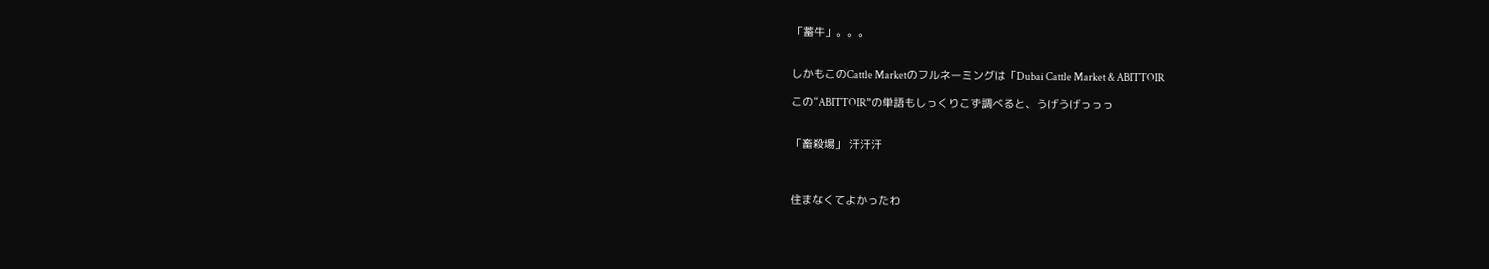「蓄牛」。。。


しかもこのCattle Marketのフルネーミングは「Dubai Cattle Market & ABITTOIR

この”ABITTOIR”の単語もしっくりこず調べると、うげうげっっっ


「畜殺場」 汗汗汗



住まなくてよかったわ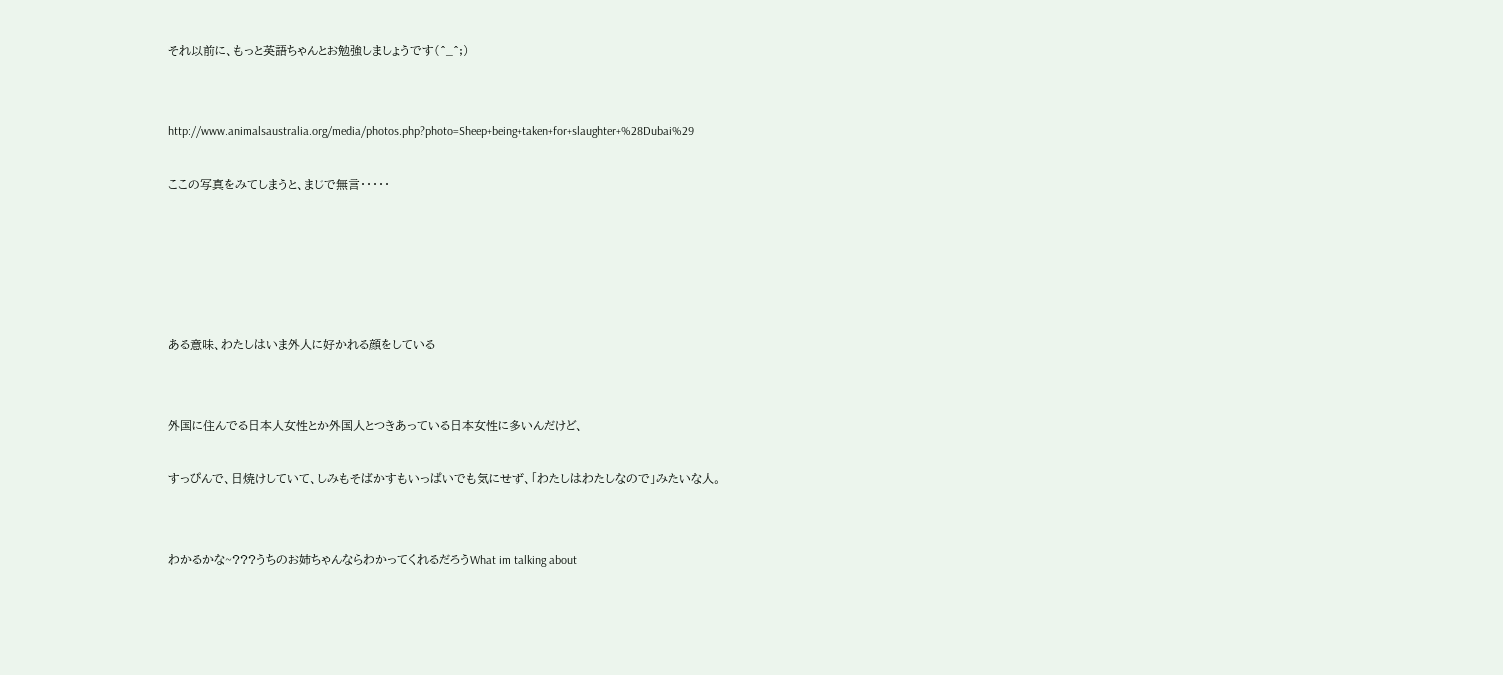それ以前に、もっと英語ちゃんとお勉強しましょうです(^_^;)


http://www.animalsaustralia.org/media/photos.php?photo=Sheep+being+taken+for+slaughter+%28Dubai%29

ここの写真をみてしまうと、まじで無言・・・・・





ある意味、わたしはいま外人に好かれる顔をしている


外国に住んでる日本人女性とか外国人とつきあっている日本女性に多いんだけど、

すっぴんで、日焼けしていて、しみもそばかすもいっぱいでも気にせず、「わたしはわたしなので」みたいな人。


わかるかな~???うちのお姉ちゃんならわかってくれるだろうWhat im talking about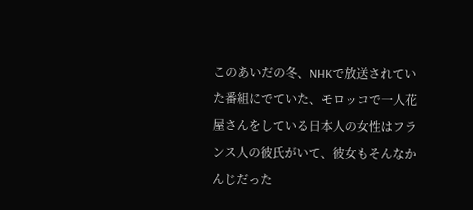このあいだの冬、NHKで放送されていた番組にでていた、モロッコで一人花屋さんをしている日本人の女性はフランス人の彼氏がいて、彼女もそんなかんじだった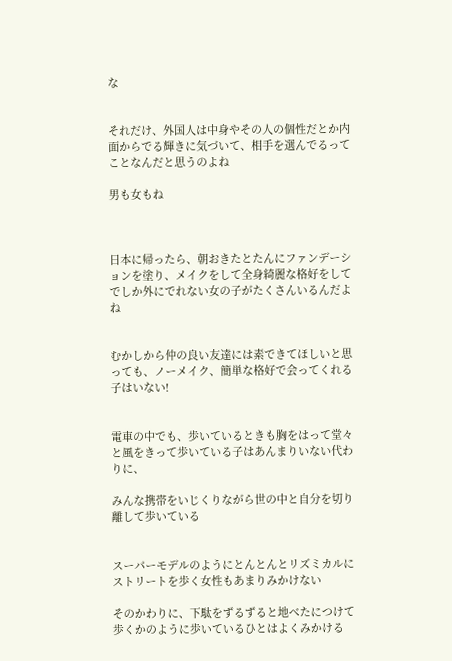な


それだけ、外国人は中身やその人の個性だとか内面からでる輝きに気づいて、相手を選んでるってことなんだと思うのよね

男も女もね



日本に帰ったら、朝おきたとたんにファンデーションを塗り、メイクをして全身綺麗な格好をしてでしか外にでれない女の子がたくさんいるんだよね


むかしから仲の良い友達には素できてほしいと思っても、ノーメイク、簡単な格好で会ってくれる子はいない!


電車の中でも、歩いているときも胸をはって堂々と風をきって歩いている子はあんまりいない代わりに、

みんな携帯をいじくりながら世の中と自分を切り離して歩いている


スーパーモデルのようにとんとんとリズミカルにストリートを歩く女性もあまりみかけない

そのかわりに、下駄をずるずると地べたにつけて歩くかのように歩いているひとはよくみかける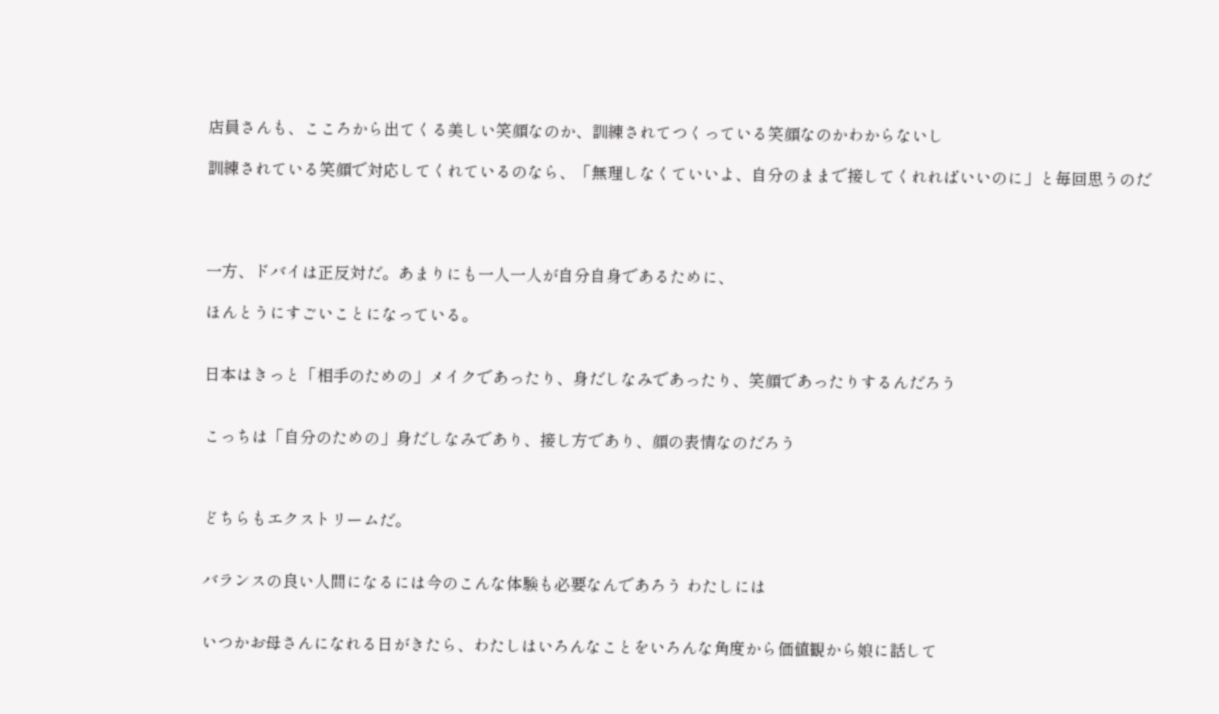店員さんも、こころから出てくる美しい笑顔なのか、訓練されてつくっている笑顔なのかわからないし

訓練されている笑顔で対応してくれているのなら、「無理しなくていいよ、自分のままで接してくれればいいのに」と毎回思うのだ




一方、ドバイは正反対だ。あまりにも一人一人が自分自身であるために、

ほんとうにすごいことになっている。


日本はきっと「相手のための」メイクであったり、身だしなみであったり、笑顔であったりするんだろう


こっちは「自分のための」身だしなみであり、接し方であり、顔の表情なのだろう



どちらもエクストリームだ。


バランスの良い人間になるには今のこんな体験も必要なんであろう わたしには


いつかお母さんになれる日がきたら、わたしはいろんなことをいろんな角度から価値観から娘に話して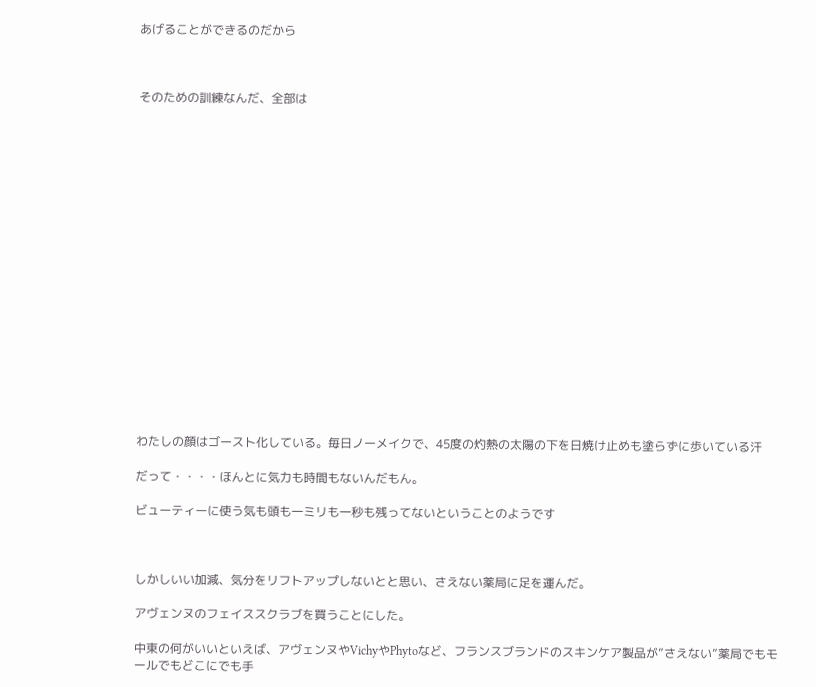あげることができるのだから



そのための訓練なんだ、全部は



















わたしの顔はゴースト化している。毎日ノーメイクで、45度の灼熱の太陽の下を日焼け止めも塗らずに歩いている汗

だって・・・・ほんとに気力も時間もないんだもん。

ビューティーに使う気も頭も一ミリも一秒も残ってないということのようです



しかしいい加減、気分をリフトアップしないとと思い、さえない薬局に足を運んだ。

アヴェンヌのフェイススクラブを買うことにした。

中東の何がいいといえば、アヴェンヌやVichyやPhytoなど、フランスブランドのスキンケア製品が”さえない”薬局でもモールでもどこにでも手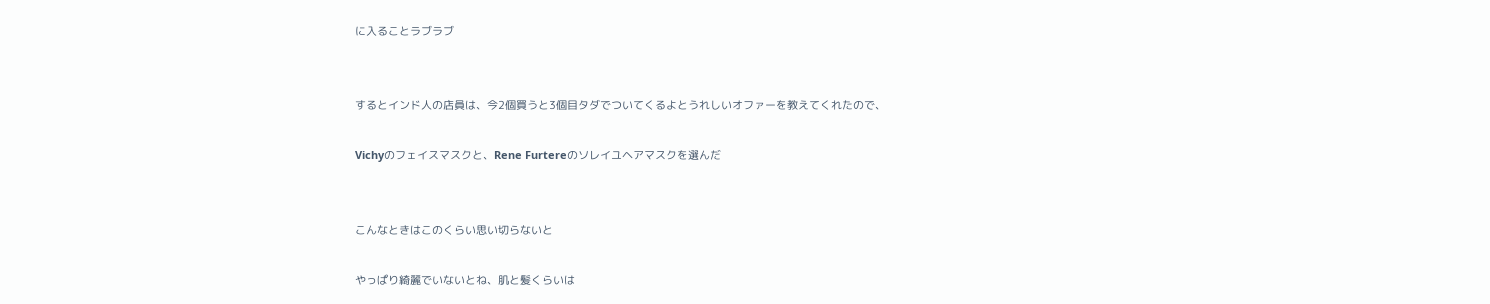に入ることラブラブ


するとインド人の店員は、今2個買うと3個目タダでついてくるよとうれしいオファーを教えてくれたので、

Vichyのフェイスマスクと、Rene Furtereのソレイユヘアマスクを選んだ


こんなときはこのくらい思い切らないと

やっぱり綺麗でいないとね、肌と髪くらいは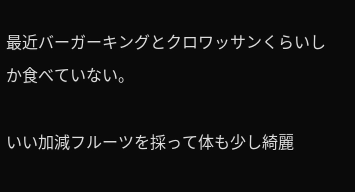最近バーガーキングとクロワッサンくらいしか食べていない。

いい加減フルーツを採って体も少し綺麗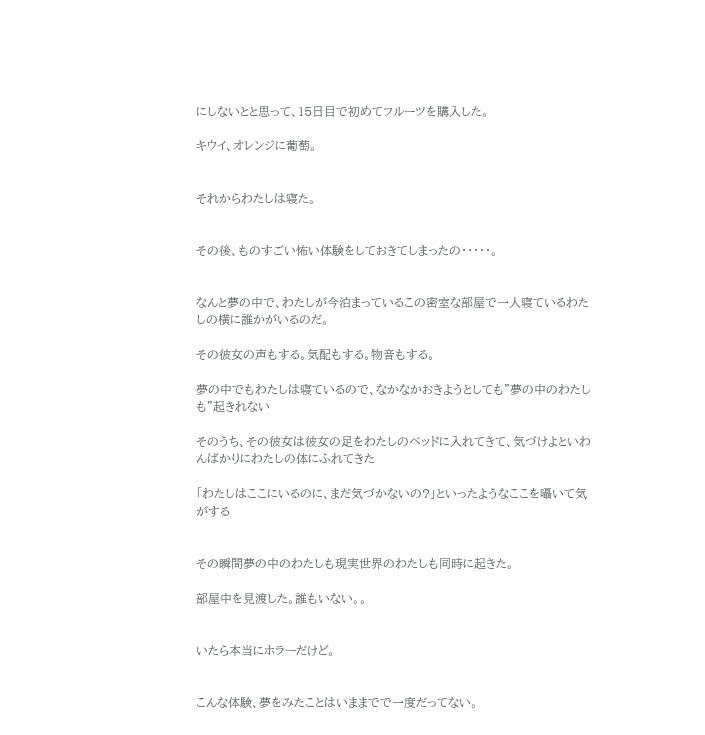にしないとと思って、15日目で初めてフルーツを購入した。

キウイ、オレンジに葡萄。


それからわたしは寝た。


その後、ものすごい怖い体験をしておきてしまったの・・・・・。


なんと夢の中で、わたしが今泊まっているこの密室な部屋で一人寝ているわたしの横に誰かがいるのだ。

その彼女の声もする。気配もする。物音もする。

夢の中でもわたしは寝ているので、なかなかおきようとしても”夢の中のわたしも”起きれない

そのうち、その彼女は彼女の足をわたしのベッドに入れてきて、気づけよといわんばかりにわたしの体にふれてきた

「わたしはここにいるのに、まだ気づかないの?」といったようなここを囁いて気がする


その瞬間夢の中のわたしも現実世界のわたしも同時に起きた。

部屋中を見渡した。誰もいない。。


いたら本当にホラーだけど。


こんな体験、夢をみたことはいままでで一度だってない。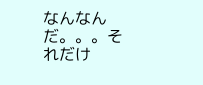なんなんだ。。。それだけ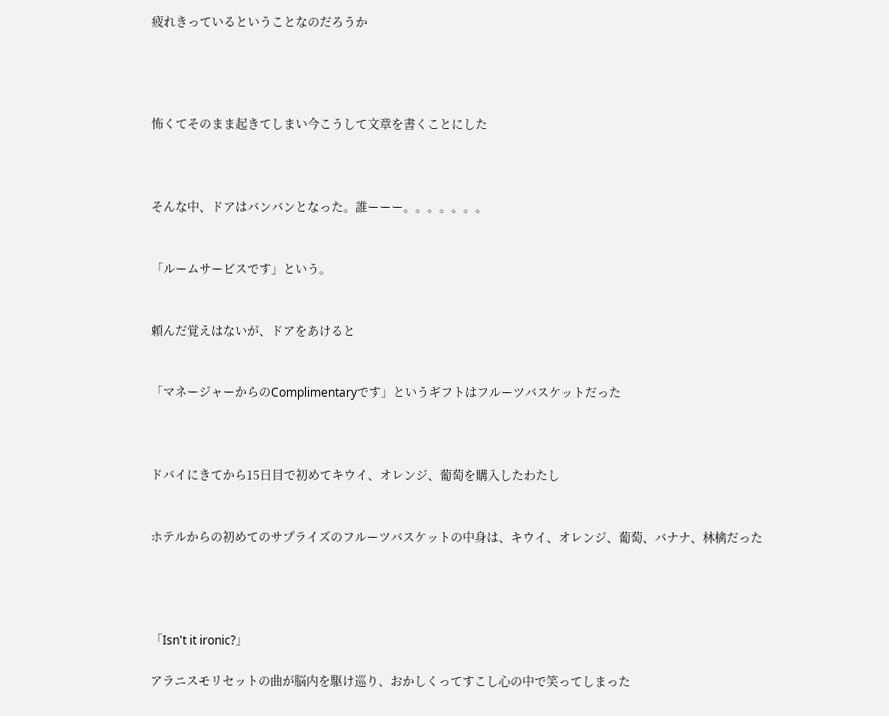疲れきっているということなのだろうか




怖くてそのまま起きてしまい今こうして文章を書くことにした



そんな中、ドアはバンバンとなった。誰ーーー。。。。。。。


「ルームサービスです」という。


頼んだ覚えはないが、ドアをあけると


「マネージャーからのComplimentaryです」というギフトはフルーツバスケットだった



ドバイにきてから15日目で初めてキウイ、オレンジ、葡萄を購入したわたし


ホテルからの初めてのサプライズのフルーツバスケットの中身は、キウイ、オレンジ、葡萄、バナナ、林檎だった




「Isn't it ironic?」

アラニスモリセットの曲が脳内を駆け巡り、おかしくってすこし心の中で笑ってしまった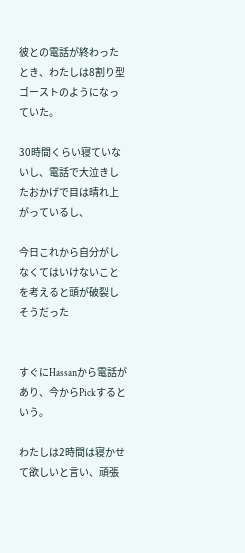彼との電話が終わったとき、わたしは8割り型ゴーストのようになっていた。

30時間くらい寝ていないし、電話で大泣きしたおかげで目は晴れ上がっているし、

今日これから自分がしなくてはいけないことを考えると頭が破裂しそうだった


すぐにHassanから電話があり、今からPickするという。

わたしは2時間は寝かせて欲しいと言い、頑張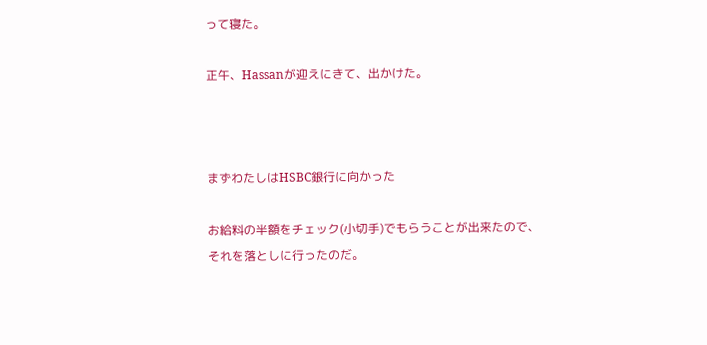って寝た。

正午、Hassanが迎えにきて、出かけた。



まずわたしはHSBC銀行に向かった

お給料の半額をチェック(小切手)でもらうことが出来たので、それを落としに行ったのだ。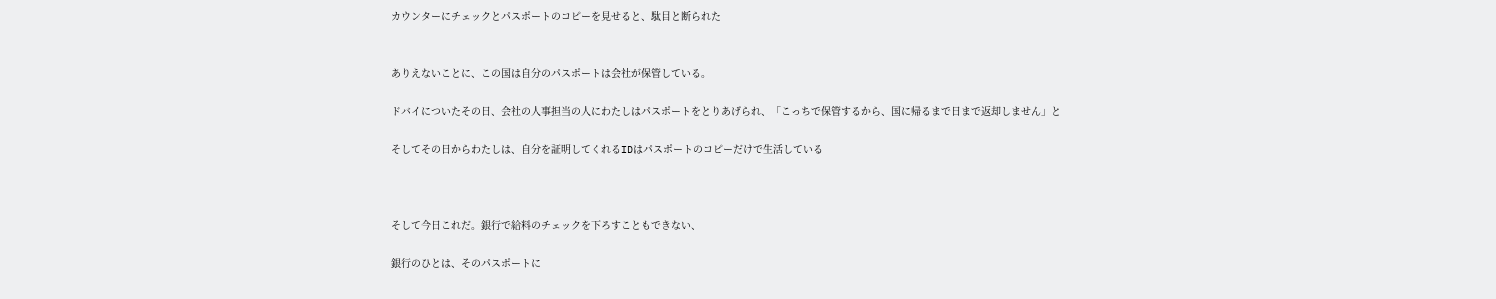カウンターにチェックとパスポートのコピーを見せると、駄目と断られた


ありえないことに、この国は自分のパスポートは会社が保管している。

ドバイについたその日、会社の人事担当の人にわたしはパスポートをとりあげられ、「こっちで保管するから、国に帰るまで日まで返却しません」と

そしてその日からわたしは、自分を証明してくれるIDはパスポートのコピーだけで生活している



そして今日これだ。銀行で給料のチェックを下ろすこともできない、

銀行のひとは、そのパスポートに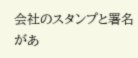会社のスタンプと署名があ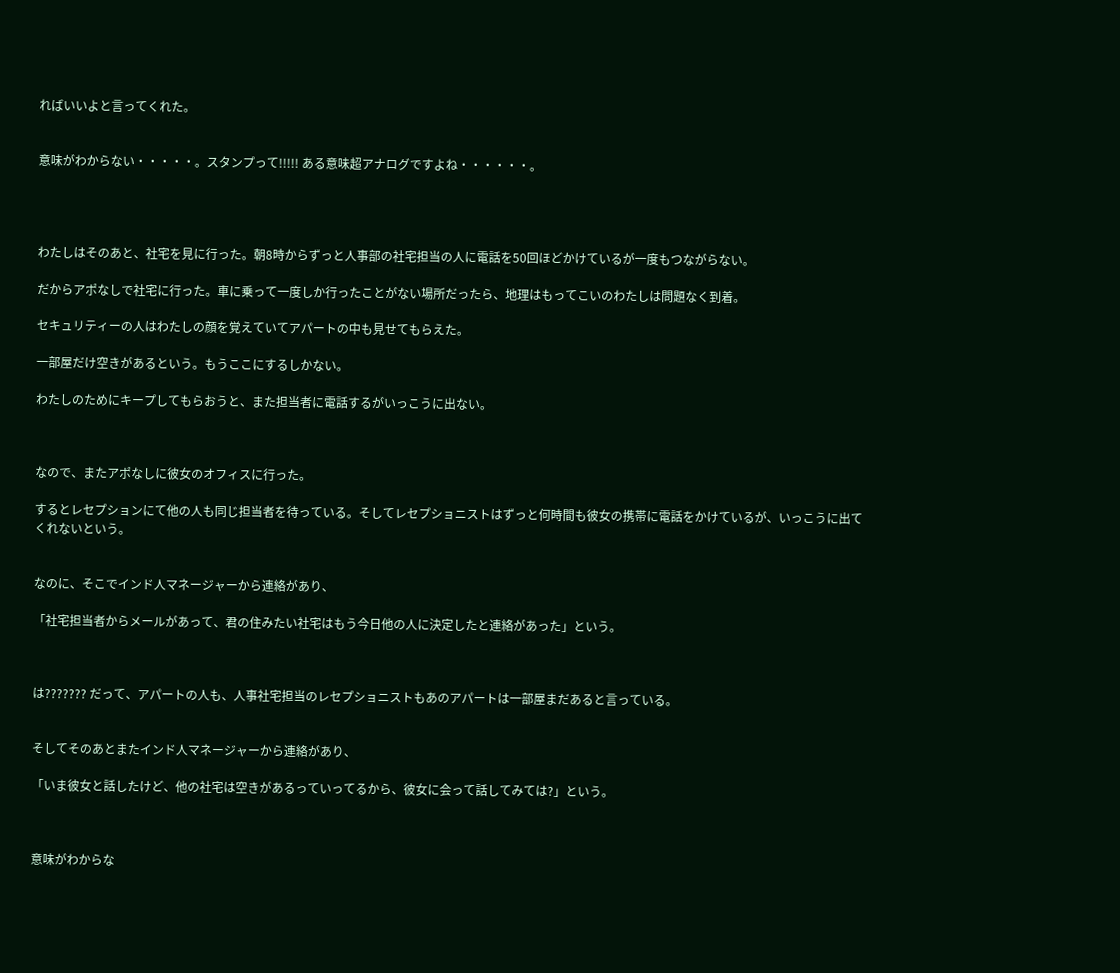ればいいよと言ってくれた。


意味がわからない・・・・・。スタンプって!!!!! ある意味超アナログですよね・・・・・・。




わたしはそのあと、社宅を見に行った。朝8時からずっと人事部の社宅担当の人に電話を50回ほどかけているが一度もつながらない。

だからアポなしで社宅に行った。車に乗って一度しか行ったことがない場所だったら、地理はもってこいのわたしは問題なく到着。

セキュリティーの人はわたしの顔を覚えていてアパートの中も見せてもらえた。

一部屋だけ空きがあるという。もうここにするしかない。

わたしのためにキープしてもらおうと、また担当者に電話するがいっこうに出ない。



なので、またアポなしに彼女のオフィスに行った。

するとレセプションにて他の人も同じ担当者を待っている。そしてレセプショニストはずっと何時間も彼女の携帯に電話をかけているが、いっこうに出てくれないという。


なのに、そこでインド人マネージャーから連絡があり、

「社宅担当者からメールがあって、君の住みたい社宅はもう今日他の人に決定したと連絡があった」という。



は??????? だって、アパートの人も、人事社宅担当のレセプショニストもあのアパートは一部屋まだあると言っている。


そしてそのあとまたインド人マネージャーから連絡があり、

「いま彼女と話したけど、他の社宅は空きがあるっていってるから、彼女に会って話してみては?」という。



意味がわからな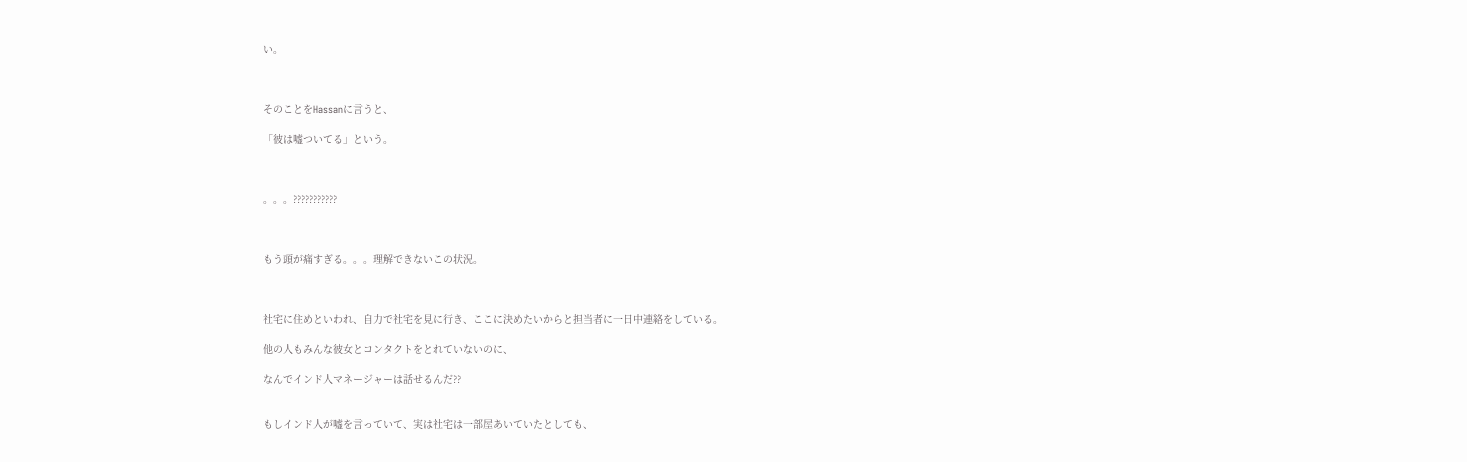い。



そのことをHassanに言うと、

「彼は嘘ついてる」という。



。。。???????????



もう頭が痛すぎる。。。理解できないこの状況。



社宅に住めといわれ、自力で社宅を見に行き、ここに決めたいからと担当者に一日中連絡をしている。

他の人もみんな彼女とコンタクトをとれていないのに、

なんでインド人マネージャーは話せるんだ??


もしインド人が嘘を言っていて、実は社宅は一部屋あいていたとしても、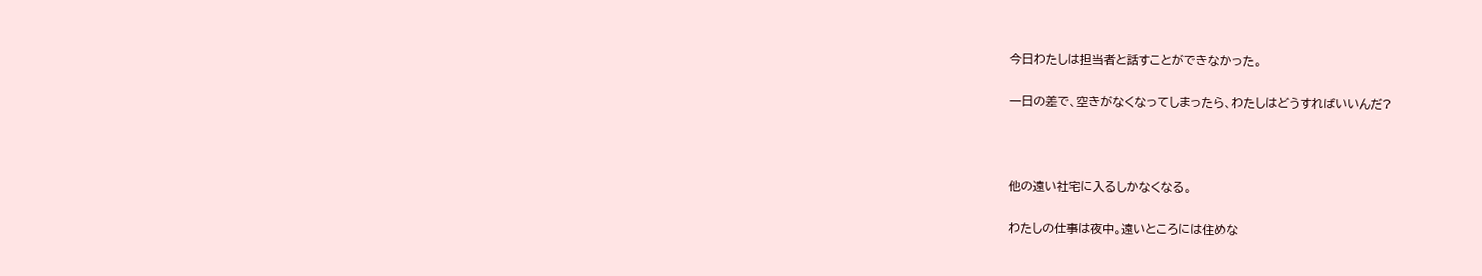今日わたしは担当者と話すことができなかった。

一日の差で、空きがなくなってしまったら、わたしはどうすればいいんだ?



他の遠い社宅に入るしかなくなる。

わたしの仕事は夜中。遠いところには住めな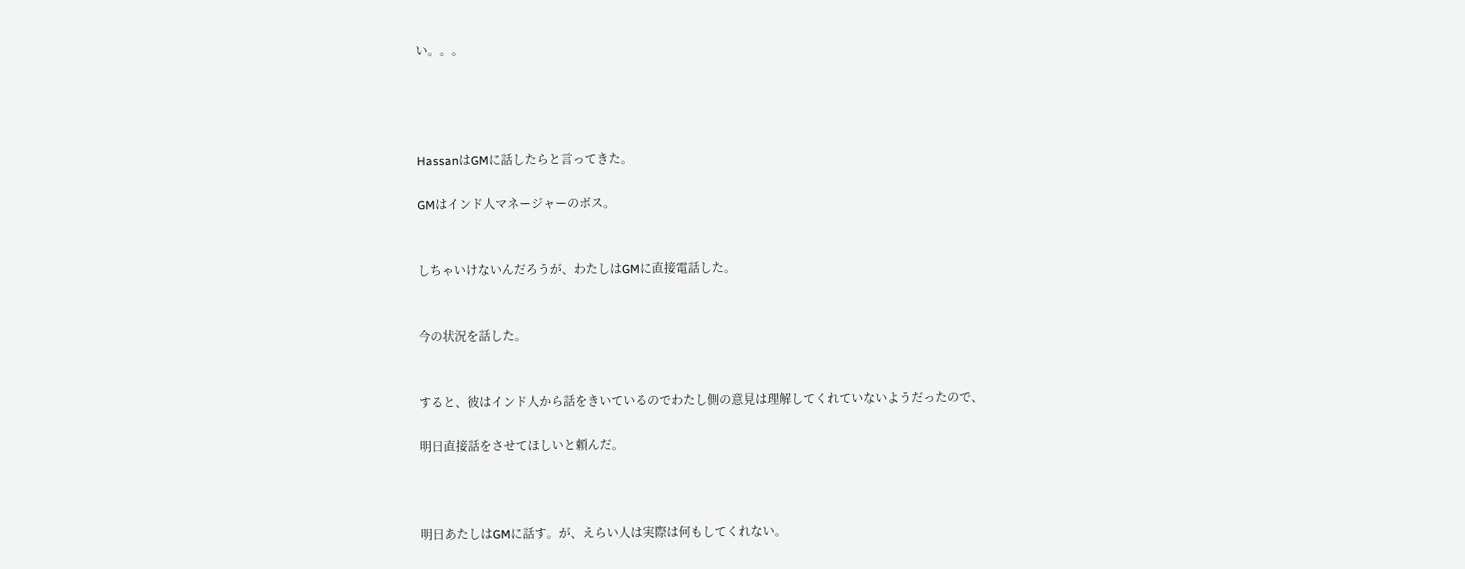い。。。




HassanはGMに話したらと言ってきた。

GMはインド人マネージャーのボス。


しちゃいけないんだろうが、わたしはGMに直接電話した。


今の状況を話した。


すると、彼はインド人から話をきいているのでわたし側の意見は理解してくれていないようだったので、

明日直接話をさせてほしいと頼んだ。



明日あたしはGMに話す。が、えらい人は実際は何もしてくれない。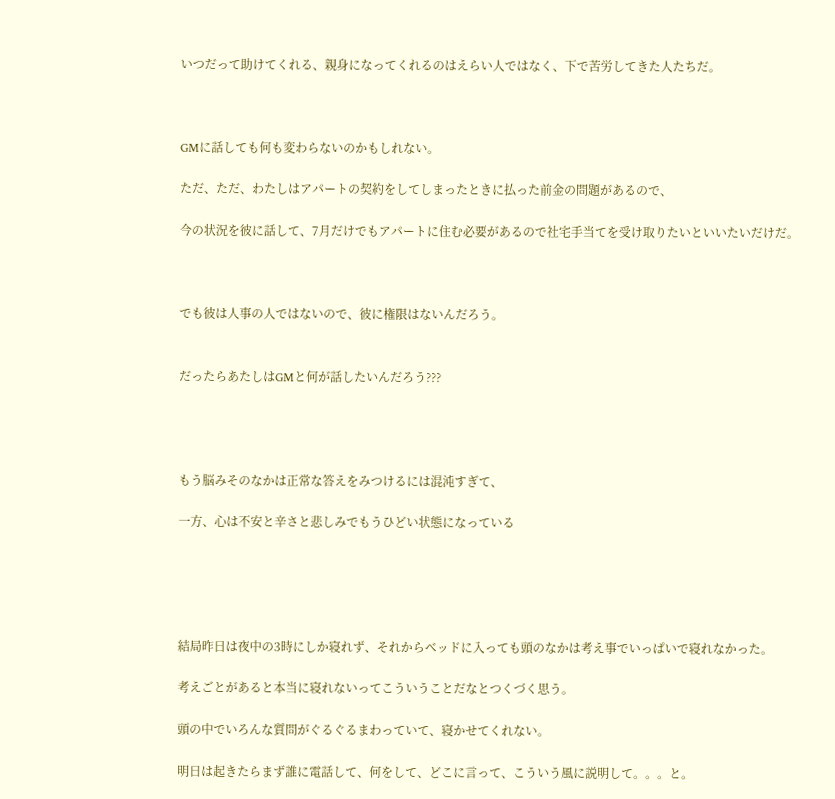いつだって助けてくれる、親身になってくれるのはえらい人ではなく、下で苦労してきた人たちだ。



GMに話しても何も変わらないのかもしれない。

ただ、ただ、わたしはアパートの契約をしてしまったときに払った前金の問題があるので、

今の状況を彼に話して、7月だけでもアパートに住む必要があるので社宅手当てを受け取りたいといいたいだけだ。



でも彼は人事の人ではないので、彼に権限はないんだろう。


だったらあたしはGMと何が話したいんだろう???




もう脳みそのなかは正常な答えをみつけるには混沌すぎて、

一方、心は不安と辛さと悲しみでもうひどい状態になっている





結局昨日は夜中の3時にしか寝れず、それからベッドに入っても頭のなかは考え事でいっぱいで寝れなかった。

考えごとがあると本当に寝れないってこういうことだなとつくづく思う。

頭の中でいろんな質問がぐるぐるまわっていて、寝かせてくれない。

明日は起きたらまず誰に電話して、何をして、どこに言って、こういう風に説明して。。。と。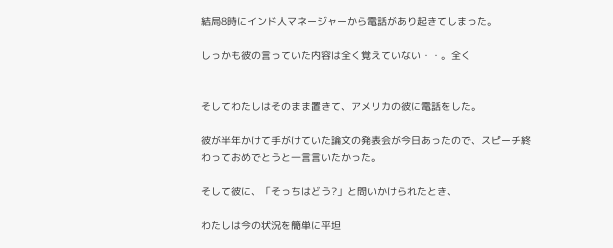結局8時にインド人マネージャーから電話があり起きてしまった。

しっかも彼の言っていた内容は全く覚えていない・・。全く


そしてわたしはそのまま置きて、アメリカの彼に電話をした。

彼が半年かけて手がけていた論文の発表会が今日あったので、スピーチ終わっておめでとうと一言言いたかった。

そして彼に、「そっちはどう?」と問いかけられたとき、

わたしは今の状況を簡単に平坦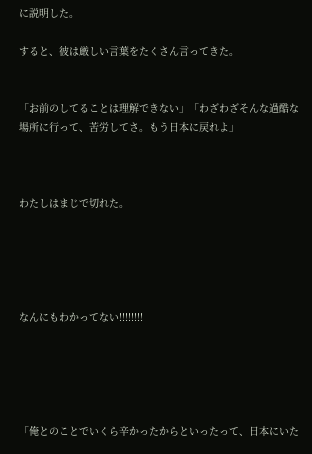に説明した。

すると、彼は厳しい言葉をたくさん言ってきた。


「お前のしてることは理解できない」「わざわざそんな過酷な場所に行って、苦労してさ。もう日本に戻れよ」



わたしはまじで切れた。





なんにもわかってない!!!!!!!!





「俺とのことでいくら辛かったからといったって、日本にいた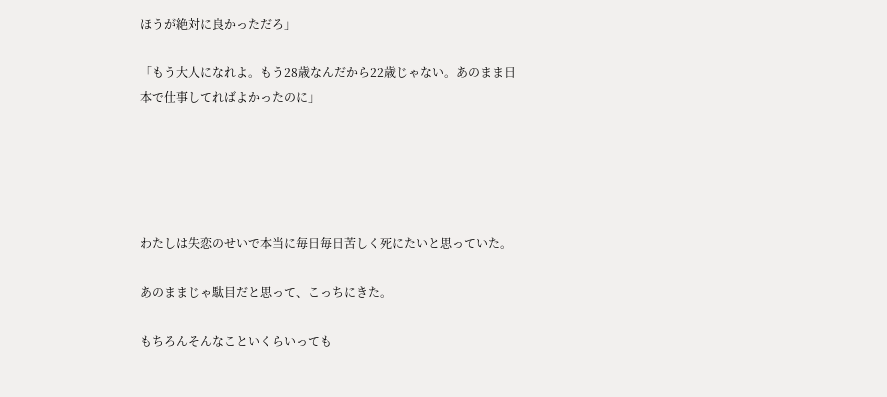ほうが絶対に良かっただろ」

「もう大人になれよ。もう28歳なんだから22歳じゃない。あのまま日本で仕事してればよかったのに」





わたしは失恋のせいで本当に毎日毎日苦しく死にたいと思っていた。

あのままじゃ駄目だと思って、こっちにきた。

もちろんそんなこといくらいっても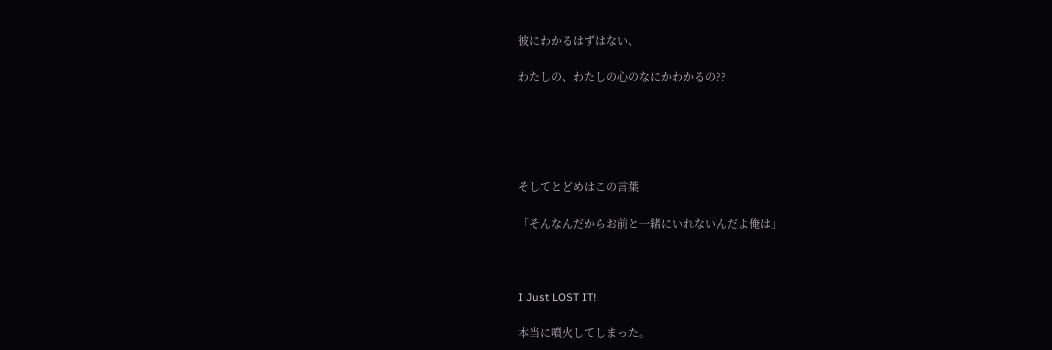彼にわかるはずはない、

わたしの、わたしの心のなにかわかるの??





そしてとどめはこの言葉

「そんなんだからお前と一緒にいれないんだよ俺は」



I Just LOST IT!

本当に噴火してしまった。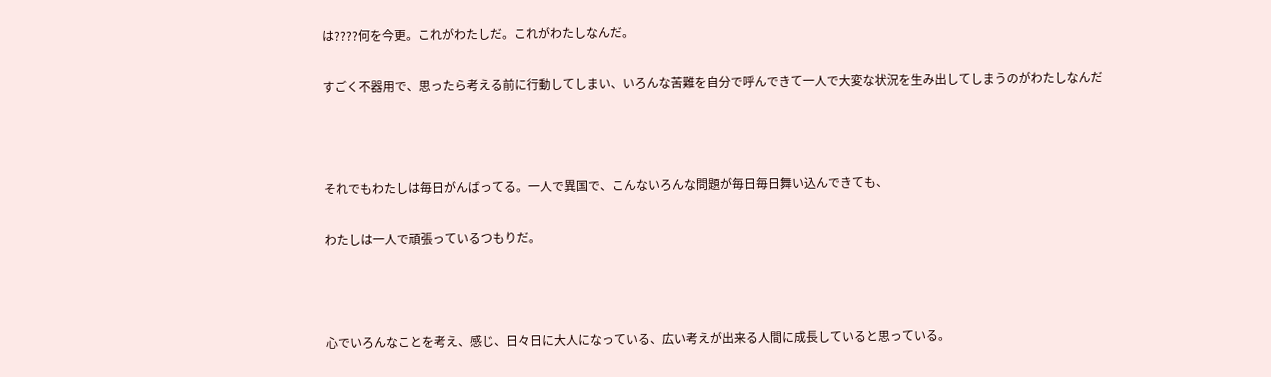は????何を今更。これがわたしだ。これがわたしなんだ。

すごく不器用で、思ったら考える前に行動してしまい、いろんな苦難を自分で呼んできて一人で大変な状況を生み出してしまうのがわたしなんだ



それでもわたしは毎日がんばってる。一人で異国で、こんないろんな問題が毎日毎日舞い込んできても、

わたしは一人で頑張っているつもりだ。



心でいろんなことを考え、感じ、日々日に大人になっている、広い考えが出来る人間に成長していると思っている。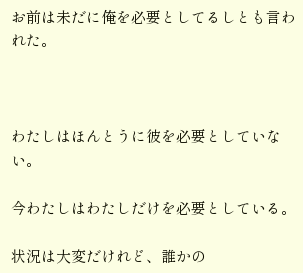お前は未だに俺を必要としてるしとも言われた。



わたしはほんとうに彼を必要としていない。

今わたしはわたしだけを必要としている。

状況は大変だけれど、誰かの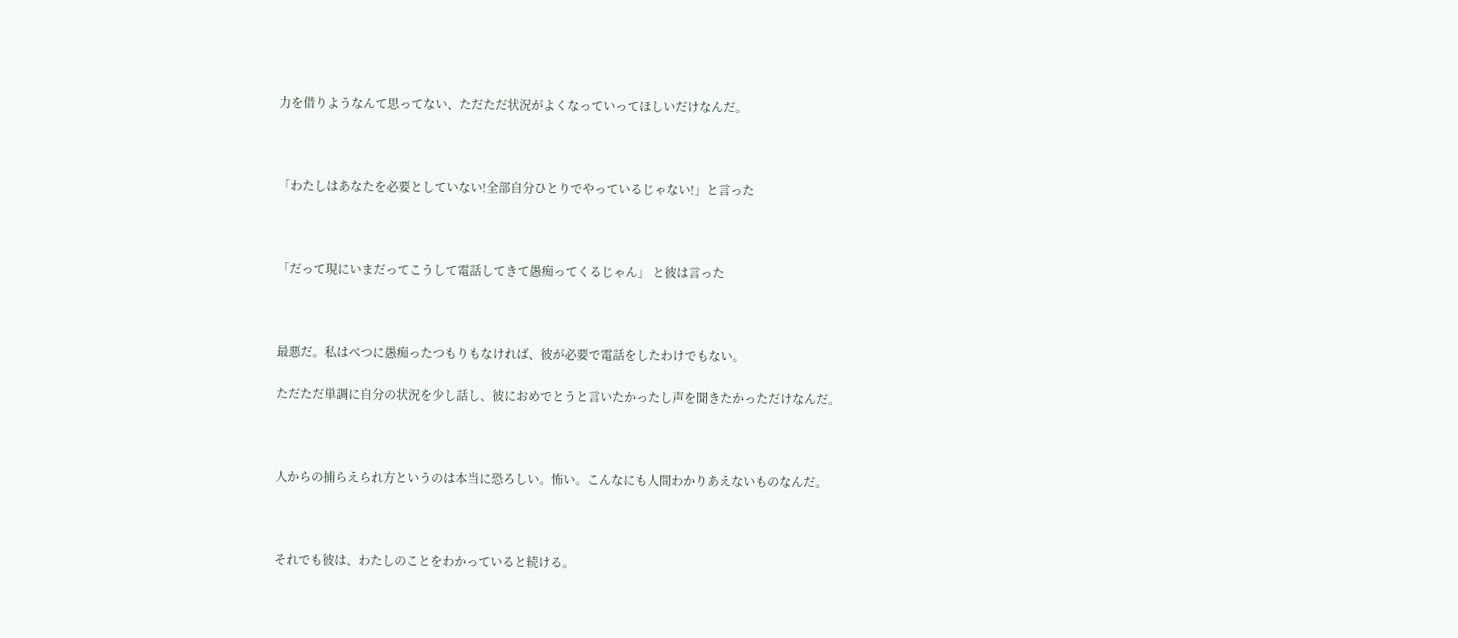力を借りようなんて思ってない、ただただ状況がよくなっていってほしいだけなんだ。



「わたしはあなたを必要としていない!全部自分ひとりでやっているじゃない!」と言った



「だって現にいまだってこうして電話してきて愚痴ってくるじゃん」 と彼は言った



最悪だ。私はべつに愚痴ったつもりもなければ、彼が必要で電話をしたわけでもない。

ただただ単調に自分の状況を少し話し、彼におめでとうと言いたかったし声を聞きたかっただけなんだ。



人からの捕らえられ方というのは本当に恐ろしい。怖い。こんなにも人間わかりあえないものなんだ。



それでも彼は、わたしのことをわかっていると続ける。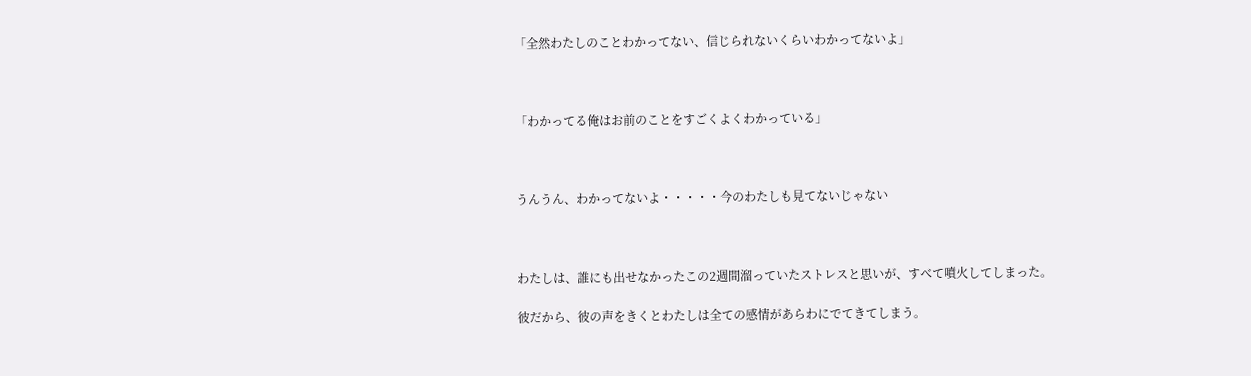「全然わたしのことわかってない、信じられないくらいわかってないよ」



「わかってる俺はお前のことをすごくよくわかっている」



うんうん、わかってないよ・・・・・今のわたしも見てないじゃない



わたしは、誰にも出せなかったこの2週間溜っていたストレスと思いが、すべて噴火してしまった。

彼だから、彼の声をきくとわたしは全ての感情があらわにでてきてしまう。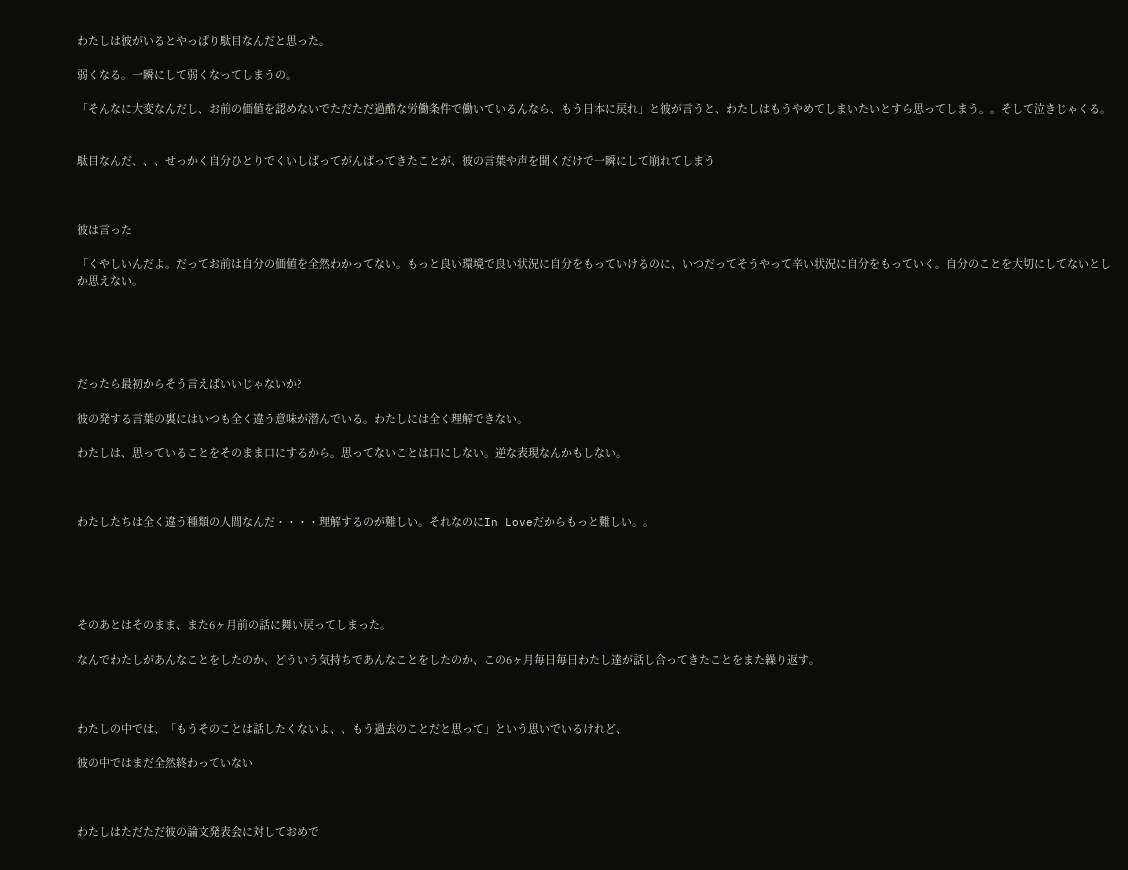わたしは彼がいるとやっぱり駄目なんだと思った。

弱くなる。一瞬にして弱くなってしまうの。

「そんなに大変なんだし、お前の価値を認めないでただただ過酷な労働条件で働いているんなら、もう日本に戻れ」と彼が言うと、わたしはもうやめてしまいたいとすら思ってしまう。。そして泣きじゃくる。


駄目なんだ、、、せっかく自分ひとりでくいしばってがんばってきたことが、彼の言葉や声を聞くだけで一瞬にして崩れてしまう



彼は言った

「くやしいんだよ。だってお前は自分の価値を全然わかってない。もっと良い環境で良い状況に自分をもっていけるのに、いつだってそうやって辛い状況に自分をもっていく。自分のことを大切にしてないとしか思えない。





だったら最初からそう言えばいいじゃないか?

彼の発する言葉の裏にはいつも全く違う意味が潜んでいる。わたしには全く理解できない。

わたしは、思っていることをそのまま口にするから。思ってないことは口にしない。逆な表現なんかもしない。



わたしたちは全く違う種類の人間なんだ・・・・理解するのが難しい。それなのにIn Loveだからもっと難しい。。





そのあとはそのまま、また6ヶ月前の話に舞い戻ってしまった。

なんでわたしがあんなことをしたのか、どういう気持ちであんなことをしたのか、この6ヶ月毎日毎日わたし達が話し合ってきたことをまた繰り返す。



わたしの中では、「もうそのことは話したくないよ、、もう過去のことだと思って」という思いでいるけれど、

彼の中ではまだ全然終わっていない



わたしはただただ彼の論文発表会に対しておめで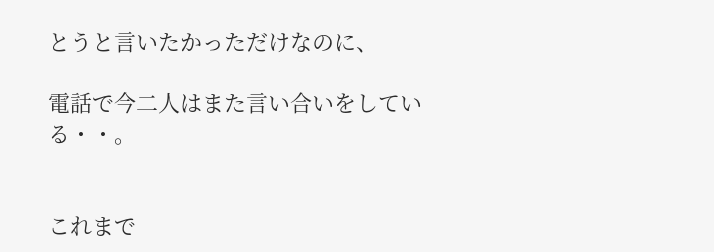とうと言いたかっただけなのに、

電話で今二人はまた言い合いをしている・・。


これまで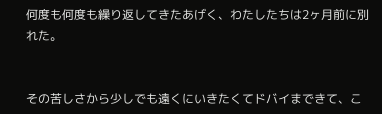何度も何度も繰り返してきたあげく、わたしたちは2ヶ月前に別れた。


その苦しさから少しでも遠くにいきたくてドバイまできて、こ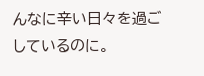んなに辛い日々を過ごしているのに。